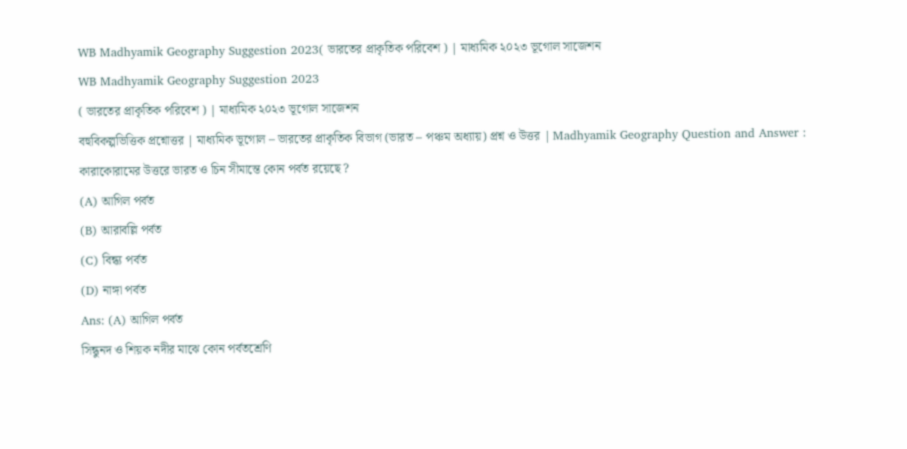WB Madhyamik Geography Suggestion 2023( ভারতের প্রাকৃতিক পরিবেশ ) | মাধ্যমিক ২০২৩ ভূগোল সাজেশন
WB Madhyamik Geography Suggestion 2023
( ভারতের প্রাকৃতিক পরিবেশ ) | মাধ্যমিক ২০২৩ ভূগোল সাজেশন
বহুবিকল্পভিত্তিক প্রশ্নোত্তর | মাধ্যমিক ভূগোল – ভারতের প্রাকৃতিক বিভাগ (ভারত – পঞ্চম অধ্যায়) প্রশ্ন ও উত্তর | Madhyamik Geography Question and Answer :
কারাকোরামের উত্তরে ভারত ও চিন সীমান্তে কোন পর্বত রয়েছে ?
(A) আগিল পর্বত
(B) আরাবল্লি পর্বত
(C) বিন্ধ্য পর্বত
(D) নাঙ্গা পর্বত
Ans: (A) আগিল পর্বত
সিন্ধুনদ ও শিয়ক নদীর মাঝে কোন পর্বতশ্রেণি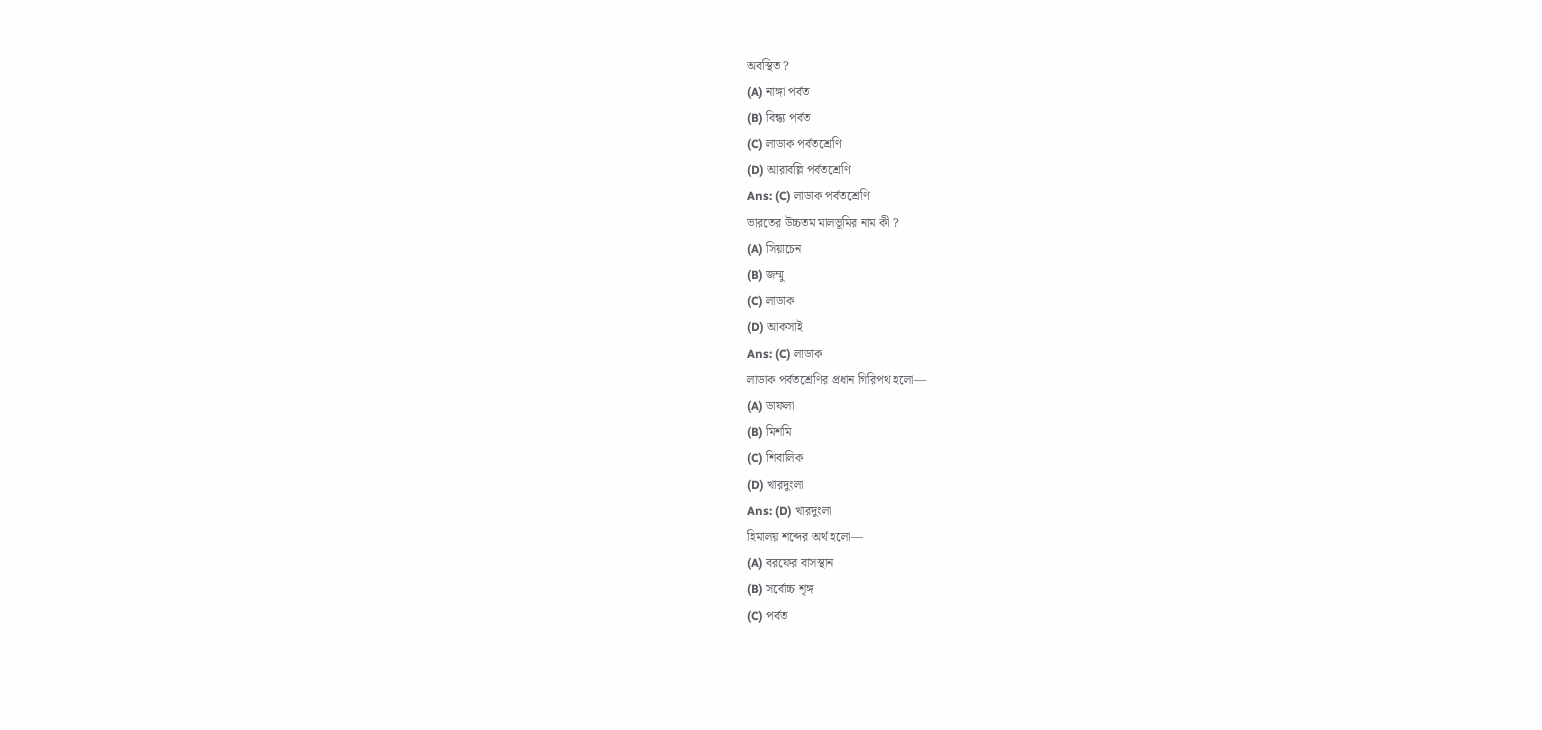অবস্থিত ?
(A) নাঙ্গা পর্বত
(B) বিন্ধ্য পর্বত
(C) লাডাক পর্বতশ্রেণি
(D) আরাবল্লি পর্বতশ্রেণি
Ans: (C) লাডাক পর্বতশ্রেণি
ভারতের উচ্চতম মালভূমির নাম কী ?
(A) সিয়াচেন
(B) জম্মু
(C) লাডাক
(D) আকসাই
Ans: (C) লাডাক
লাডাক পর্বতশ্রেণির প্রধান গিরিপথ হলো—
(A) ডাফলা
(B) মিশমি
(C) শিবালিক
(D) খারদুংলা
Ans: (D) খারদুংলা
হিমালয় শব্দের অর্থ হলো—
(A) বরফের বাসস্থান
(B) সর্বোচ্চ শৃঙ্গ
(C) পর্বত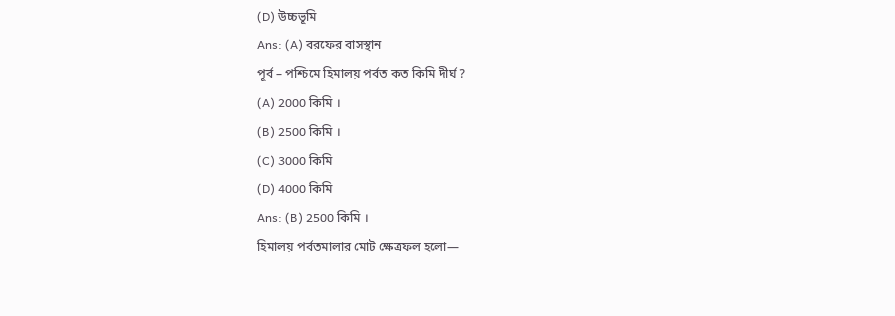(D) উচ্চভূমি
Ans: (A) বরফের বাসস্থান
পূর্ব – পশ্চিমে হিমালয় পর্বত কত কিমি দীর্ঘ ?
(A) 2000 কিমি ।
(B) 2500 কিমি ।
(C) 3000 কিমি
(D) 4000 কিমি
Ans: (B) 2500 কিমি ।
হিমালয় পর্বতমালার মোট ক্ষেত্রফল হলো—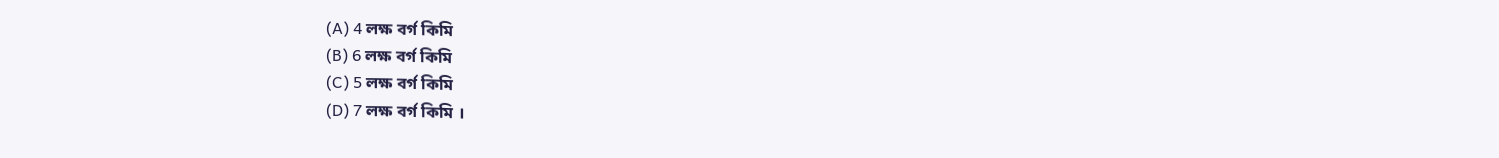(A) 4 লক্ষ বর্গ কিমি
(B) 6 লক্ষ বর্গ কিমি
(C) 5 লক্ষ বর্গ কিমি
(D) 7 লক্ষ বর্গ কিমি ।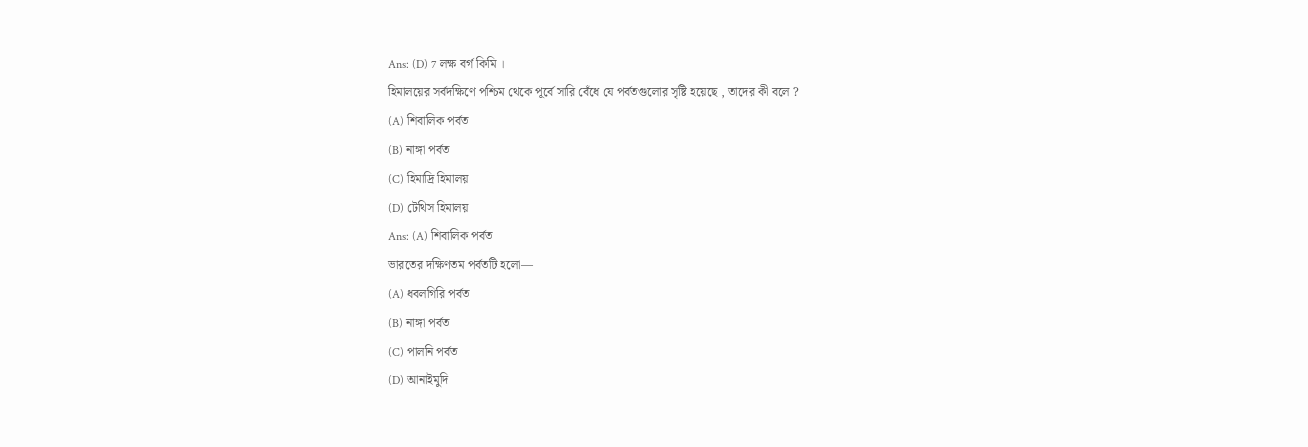Ans: (D) 7 লক্ষ বর্গ কিমি ।
হিমালয়ের সর্বদক্ষিণে পশ্চিম থেকে পূর্বে সারি বেঁধে যে পর্বতগুলোর সৃষ্টি হয়েছে , তাদের কী বলে ?
(A) শিবালিক পর্বত
(B) নাঙ্গা পর্বত
(C) হিমাদ্রি হিমালয়
(D) টেথিস হিমালয়
Ans: (A) শিবালিক পর্বত
ভারতের দক্ষিণতম পর্বতটি হলো—
(A) ধবলগিরি পর্বত
(B) নাঙ্গা পর্বত
(C) পালনি পর্বত
(D) আনাইমুদি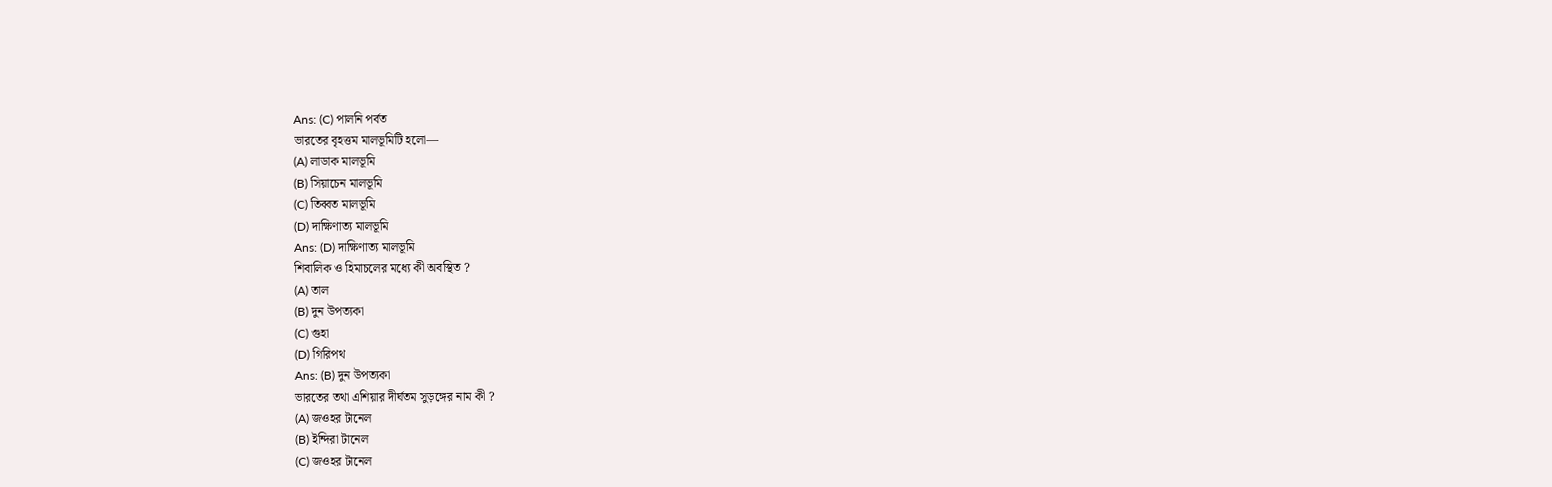Ans: (C) পালনি পর্বত
ভারতের বৃহত্তম মালভূমিটি হলো—
(A) লাডাক মালভূমি
(B) সিয়াচেন মালভূমি
(C) তিব্বত মালভূমি
(D) দাক্ষিণাত্য মালভূমি
Ans: (D) দাক্ষিণাত্য মালভূমি
শিবালিক ও হিমাচলের মধ্যে কী অবস্থিত ?
(A) তাল
(B) দুন উপত্যকা
(C) গুহা
(D) গিরিপথ
Ans: (B) দুন উপত্যকা
ভারতের তথা এশিয়ার দীর্ঘতম সুড়ঙ্গের নাম কী ?
(A) জওহর টানেল
(B) ইন্দিরা টানেল
(C) জওহর টানেল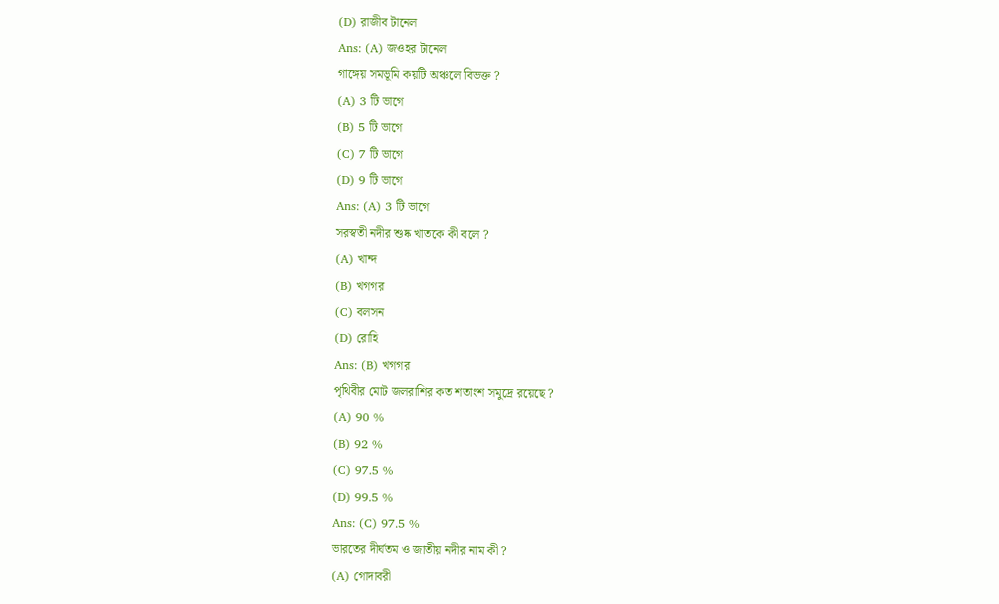(D) রাজীব টানেল
Ans: (A) জওহর টানেল
গাঙ্গেয় সমভূমি কয়টি অঞ্চলে বিভক্ত ?
(A) 3 টি ভাগে
(B) 5 টি ভাগে
(C) 7 টি ভাগে
(D) 9 টি ভাগে
Ans: (A) 3 টি ভাগে
সরস্বতী নদীর শুষ্ক খাতকে কী বলে ?
(A) খান্দ
(B) খগগর
(C) বলসন
(D) রোহি
Ans: (B) খগগর
পৃথিবীর মোট জলরাশির কত শতাংশ সমুদ্রে রয়েছে ?
(A) 90 %
(B) 92 %
(C) 97.5 %
(D) 99.5 %
Ans: (C) 97.5 %
ভারতের দীর্ঘতম ও জাতীয় নদীর নাম কী ?
(A) গোদাবরী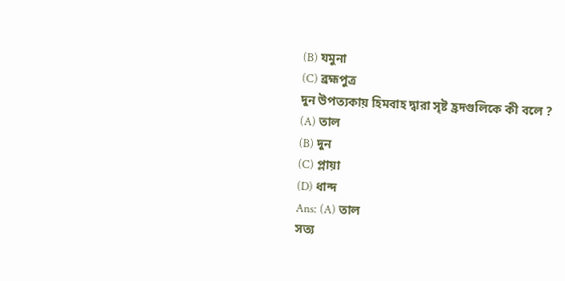(B) যমুনা
(C) ব্ৰহ্মপুত্ৰ
দুন উপত্যকায় হিমবাহ দ্বারা সৃষ্ট হ্রদগুলিকে কী বলে ?
(A) তাল
(B) দুন
(C) প্লায়া
(D) ধান্দ
Ans: (A) তাল
সত্য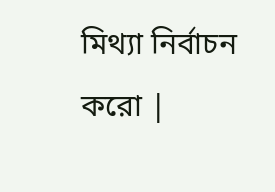মিথ্যা নির্বাচন করো |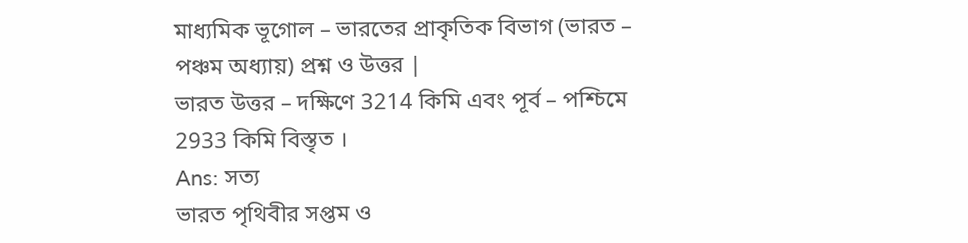মাধ্যমিক ভূগোল – ভারতের প্রাকৃতিক বিভাগ (ভারত – পঞ্চম অধ্যায়) প্রশ্ন ও উত্তর |
ভারত উত্তর – দক্ষিণে 3214 কিমি এবং পূর্ব – পশ্চিমে 2933 কিমি বিস্তৃত ।
Ans: সত্য
ভারত পৃথিবীর সপ্তম ও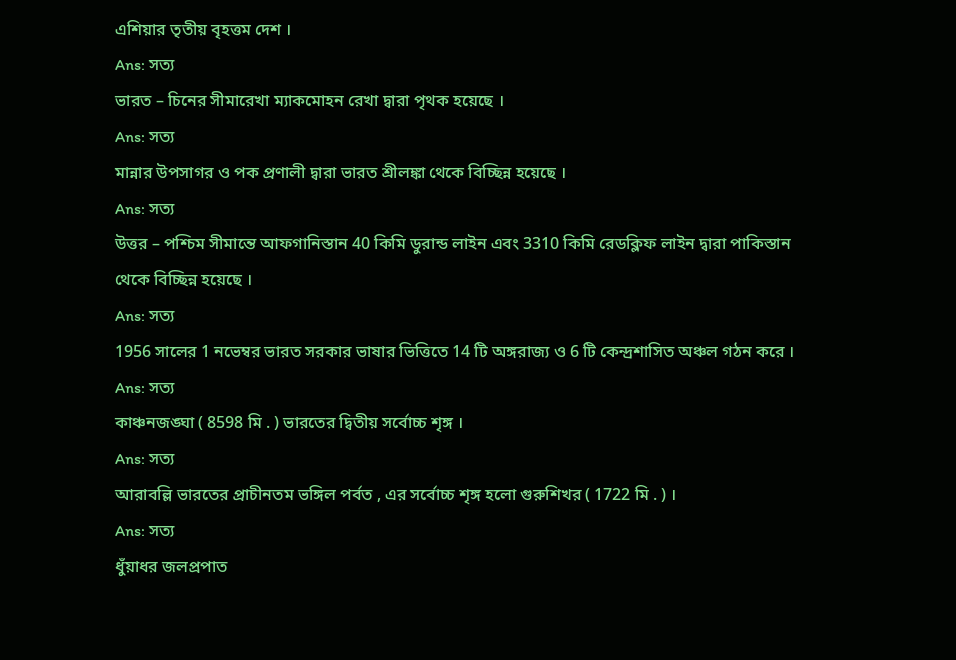এশিয়ার তৃতীয় বৃহত্তম দেশ ।
Ans: সত্য
ভারত – চিনের সীমারেখা ম্যাকমোহন রেখা দ্বারা পৃথক হয়েছে ।
Ans: সত্য
মান্নার উপসাগর ও পক প্রণালী দ্বারা ভারত শ্রীলঙ্কা থেকে বিচ্ছিন্ন হয়েছে ।
Ans: সত্য
উত্তর – পশ্চিম সীমান্তে আফগানিস্তান 40 কিমি ডুরান্ড লাইন এবং 3310 কিমি রেডক্লিফ লাইন দ্বারা পাকিস্তান থেকে বিচ্ছিন্ন হয়েছে ।
Ans: সত্য
1956 সালের 1 নভেম্বর ভারত সরকার ভাষার ভিত্তিতে 14 টি অঙ্গরাজ্য ও 6 টি কেন্দ্রশাসিত অঞ্চল গঠন করে ।
Ans: সত্য
কাঞ্চনজঙ্ঘা ( 8598 মি . ) ভারতের দ্বিতীয় সর্বোচ্চ শৃঙ্গ ।
Ans: সত্য
আরাবল্লি ভারতের প্রাচীনতম ভঙ্গিল পর্বত , এর সর্বোচ্চ শৃঙ্গ হলো গুরুশিখর ( 1722 মি . ) ।
Ans: সত্য
ধুঁয়াধর জলপ্রপাত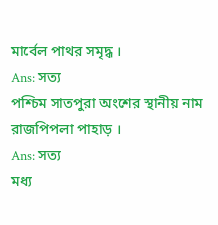মার্বেল পাথর সমৃদ্ধ ।
Ans: সত্য
পশ্চিম সাতপুরা অংশের স্থানীয় নাম রাজপিপলা পাহাড় ।
Ans: সত্য
মধ্য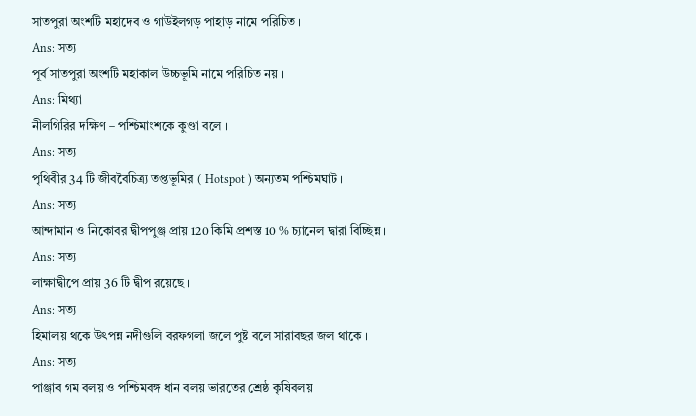সাতপুরা অংশটি মহাদেব ও গাউইলগড় পাহাড় নামে পরিচিত ।
Ans: সত্য
পূর্ব সাতপুরা অংশটি মহাকাল উচ্চভূমি নামে পরিচিত নয় ।
Ans: মিথ্যা
নীলগিরির দক্ষিণ – পশ্চিমাংশকে কুণ্ডা বলে ।
Ans: সত্য
পৃথিবীর 34 টি জীববৈচিত্র্য তপ্তভূমির ( Hotspot ) অন্যতম পশ্চিমঘাট ।
Ans: সত্য
আন্দামান ও নিকোবর দ্বীপপুঞ্জ প্রায় 120 কিমি প্রশস্ত 10 % চ্যানেল দ্বারা বিচ্ছিন্ন ।
Ans: সত্য
লাক্ষাদ্বীপে প্রায় 36 টি দ্বীপ রয়েছে ।
Ans: সত্য
হিমালয় থকে উৎপন্ন নদীগুলি বরফগলা জলে পুষ্ট বলে সারাবছর জল থাকে ।
Ans: সত্য
পাঞ্জাব গম বলয় ও পশ্চিমবঙ্গ ধান বলয় ভারতের শ্রেষ্ঠ কৃষিবলয়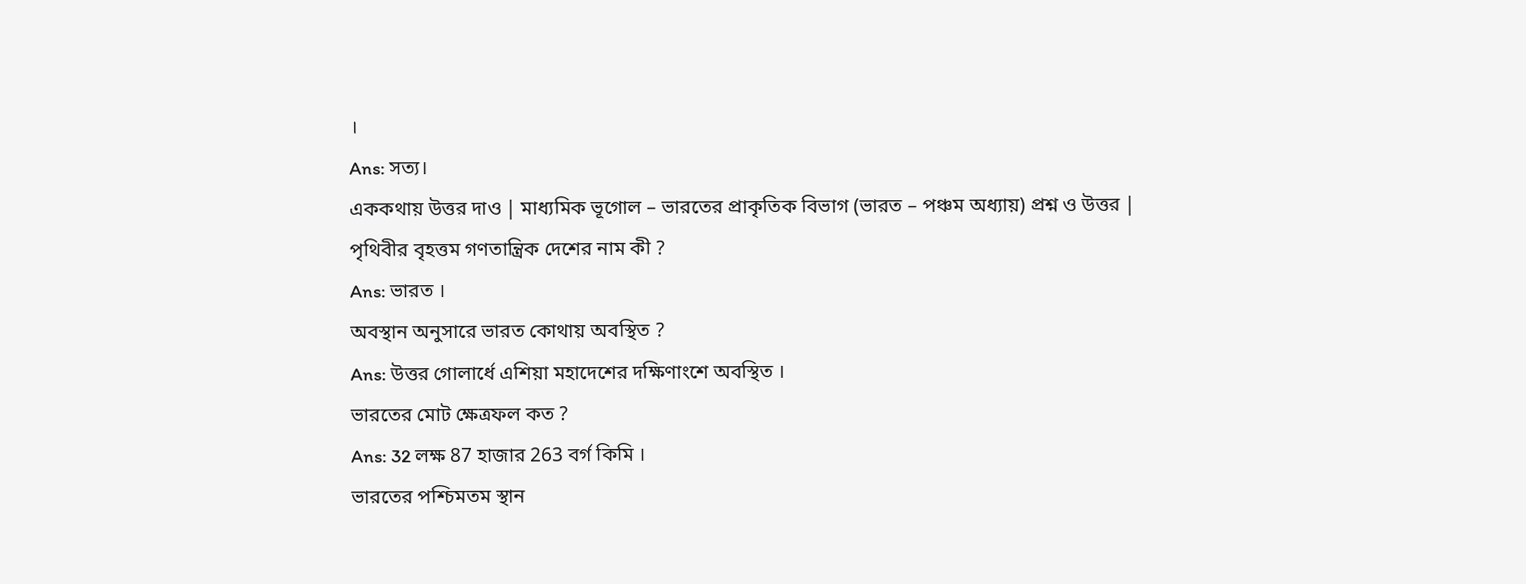।
Ans: সত্য।
এককথায় উত্তর দাও | মাধ্যমিক ভূগোল – ভারতের প্রাকৃতিক বিভাগ (ভারত – পঞ্চম অধ্যায়) প্রশ্ন ও উত্তর |
পৃথিবীর বৃহত্তম গণতান্ত্রিক দেশের নাম কী ?
Ans: ভারত ।
অবস্থান অনুসারে ভারত কোথায় অবস্থিত ?
Ans: উত্তর গোলার্ধে এশিয়া মহাদেশের দক্ষিণাংশে অবস্থিত ।
ভারতের মোট ক্ষেত্রফল কত ?
Ans: 32 লক্ষ 87 হাজার 263 বর্গ কিমি ।
ভারতের পশ্চিমতম স্থান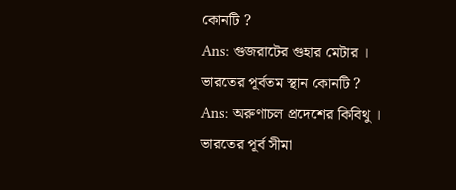কোনটি ?
Ans: গুজরাটের গুহার মেটার ।
ভারতের পূর্বতম স্থান কোনটি ?
Ans: অরুণাচল প্রদেশের কিবিথু ।
ভারতের পূর্ব সীমা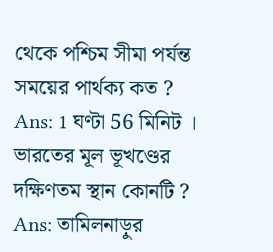থেকে পশ্চিম সীমা পর্যন্ত সময়ের পার্থক্য কত ?
Ans: 1 ঘণ্টা 56 মিনিট ।
ভারতের মূল ভূখণ্ডের দক্ষিণতম স্থান কোনটি ?
Ans: তামিলনাড়ুর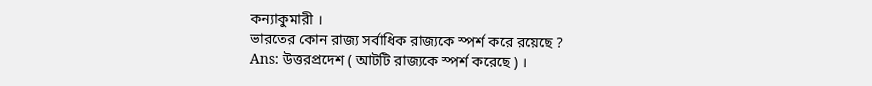কন্যাকুমারী ।
ভারতের কোন রাজ্য সর্বাধিক রাজ্যকে স্পর্শ করে রয়েছে ?
Ans: উত্তরপ্রদেশ ( আটটি রাজ্যকে স্পর্শ করেছে ) ।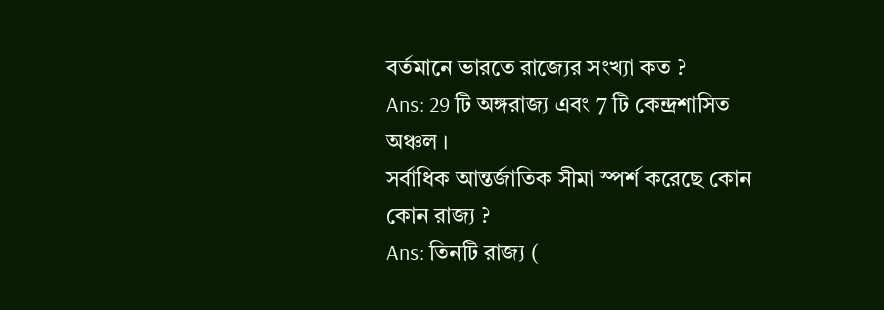বর্তমানে ভারতে রাজ্যের সংখ্যা কত ?
Ans: 29 টি অঙ্গরাজ্য এবং 7 টি কেন্দ্রশাসিত অঞ্চল ।
সর্বাধিক আন্তর্জাতিক সীমা স্পর্শ করেছে কোন কোন রাজ্য ?
Ans: তিনটি রাজ্য (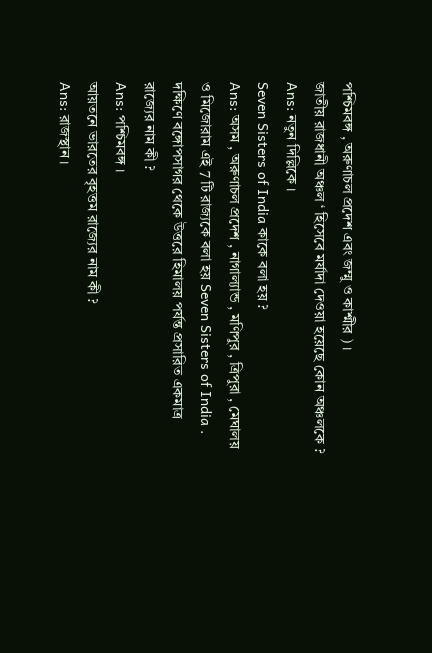পশ্চিমবঙ্গ , অরুণাচল প্রদেশ এবং জম্মু ও কাশ্মীর ) ।
জাতীয় রাজধানী অঞ্চল ‘ হিসেবে মর্যাদা দেওয়া হয়েছে কোন অঞ্চলকে ?
Ans: নতুন দিল্লিকে ।
Seven Sisters of India কাকে বলা হয় ?
Ans: অসম , অরুণাচল প্রদেশ , নাগাল্যান্ড , মণিপুর , ত্রিপুরা , মেঘালয় ও মিজোরাম এই 7 টি রাজ্যকে বলা হয় Seven Sisters of India .
দক্ষিণে বঙ্গোপসাগর থেকে উত্তরে হিমালয় পর্যন্ত প্রসারিত একমাত্র রাজ্যের নাম কী ?
Ans: পশ্চিমবঙ্গ ।
আয়তনে ভারতের বৃহত্তম রাজ্যের নাম কী ?
Ans: রাজস্থান ।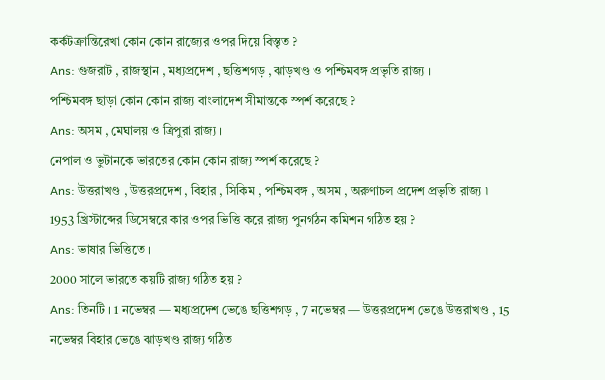কর্কটক্রান্তিরেখা কোন কোন রাজ্যের ওপর দিয়ে বিস্তৃত ?
Ans: গুজরাট , রাজস্থান , মধ্যপ্রদেশ , ছত্তিশগড় , ঝাড়খণ্ড ও পশ্চিমবঙ্গ প্রভৃতি রাজ্য ।
পশ্চিমবঙ্গ ছাড়া কোন কোন রাজ্য বাংলাদেশ সীমান্তকে স্পর্শ করেছে ?
Ans: অসম , মেঘালয় ও ত্রিপুরা রাজ্য ।
নেপাল ও ভুটানকে ভারতের কোন কোন রাজ্য স্পর্শ করেছে ?
Ans: উত্তরাখণ্ড , উত্তরপ্রদেশ , বিহার , সিকিম , পশ্চিমবঙ্গ , অসম , অরুণাচল প্রদেশ প্রভৃতি রাজ্য ৷
1953 খ্রিস্টাব্দের ডিসেম্বরে কার ওপর ভিত্তি করে রাজ্য পুনর্গঠন কমিশন গঠিত হয় ?
Ans: ভাষার ভিত্তিতে ।
2000 সালে ভারতে কয়টি রাজ্য গঠিত হয় ?
Ans: তিনটি । 1 নভেম্বর — মধ্যপ্রদেশ ভেঙে ছত্তিশগড় , 7 নভেম্বর — উত্তরপ্রদেশ ভেঙে উত্তরাখণ্ড , 15 নভেম্বর বিহার ভেঙে ঝাড়খণ্ড রাজ্য গঠিত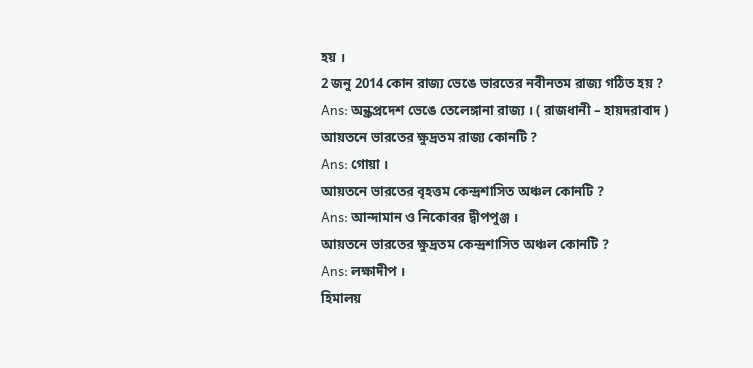হয় ।
2 জনু 2014 কোন রাজ্য ভেঙে ভারতের নবীনতম রাজ্য গঠিত হয় ?
Ans: অন্ধ্রপ্রদেশ ভেঙে তেলেঙ্গানা রাজ্য । ( রাজধানী – হায়দরাবাদ )
আয়তনে ভারতের ক্ষুদ্রতম রাজ্য কোনটি ?
Ans: গোয়া ।
আয়তনে ভারতের বৃহত্তম কেন্দ্রশাসিত অঞ্চল কোনটি ?
Ans: আন্দামান ও নিকোবর দ্বীপপুঞ্জ ।
আয়তনে ভারতের ক্ষুদ্রতম কেন্দ্রশাসিত অঞ্চল কোনটি ?
Ans: লক্ষাদীপ ।
হিমালয়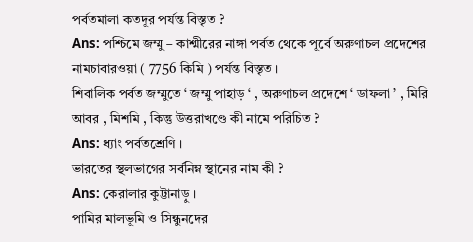পর্বতমালা কতদূর পর্যন্ত বিস্তৃত ?
Ans: পশ্চিমে জম্মু – কাশ্মীরের নাঙ্গা পর্বত থেকে পূর্বে অরুণাচল প্রদেশের নামচাবারওয়া ( 7756 কিমি ) পর্যন্ত বিস্তৃত ।
শিবালিক পর্বত জম্মুতে ‘ জম্মু পাহাড় ‘ , অরুণাচল প্রদেশে ‘ ডাফলা ’ , মিরি আবর , মিশমি , কিন্তু উত্তরাখণ্ডে কী নামে পরিচিত ?
Ans: ধ্যাং পর্বতশ্রেণি ।
ভারতের স্থলভাগের সর্বনিম্ন স্থানের নাম কী ?
Ans: কেরালার কুট্টানাড়ু ।
পামির মালভূমি ও সিন্ধুনদের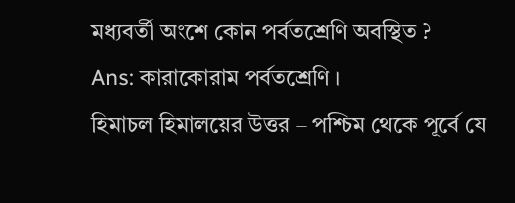মধ্যবর্তী অংশে কোন পর্বতশ্রেণি অবস্থিত ?
Ans: কারাকোরাম পর্বতশ্রেণি ।
হিমাচল হিমালয়ের উত্তর – পশ্চিম থেকে পূর্বে যে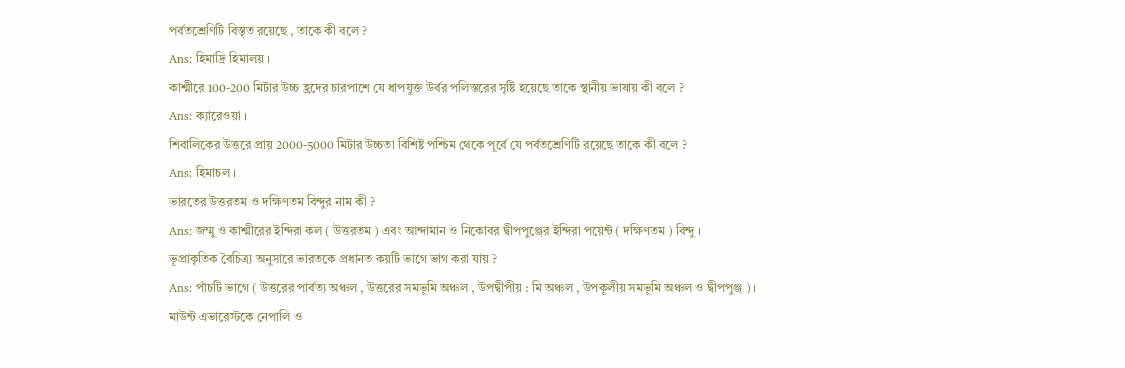পর্বতশ্রেণিটি বিস্তৃত রয়েছে , তাকে কী বলে ?
Ans: হিমাদ্রি হিমালয় ।
কাশ্মীরে 100-200 মিটার উচ্চ হ্রদের চারপাশে যে ধাপযুক্ত উর্বর পলিস্তরের সৃষ্টি হয়েছে তাকে স্থানীয় ভাষায় কী বলে ?
Ans: ক্যারেওয়া ।
শিবালিকের উত্তরে প্রায় 2000-5000 মিটার উচ্চতা বিশিষ্ট পশ্চিম থেকে পূর্বে যে পর্বতশ্রেণিটি রয়েছে তাকে কী বলে ?
Ans: হিমাচল ।
ভারতের উত্তরতম ও দক্ষিণতম বিন্দুর নাম কী ?
Ans: জম্মু ও কাশ্মীরের ইন্দিরা কল ( উত্তরতম ) এবং আন্দামান ও নিকোবর দ্বীপপুঞ্জের ইন্দিরা পয়েন্ট ( দক্ষিণতম ) বিন্দু ।
ভূপ্রাকৃতিক বৈচিত্র্য অনুসারে ভারতকে প্রধানত কয়টি ভাগে ভাগ করা যায় ?
Ans: পাঁচটি ভাগে ( উত্তরের পার্বত্য অঞ্চল , উত্তরের সমভূমি অঞ্চল , উপদ্বীপীয় : মি অঞ্চল , উপকূলীয় সমভূমি অঞ্চল ও দ্বীপপুঞ্জ ) ।
মাউন্ট এভারেস্টকে নেপালি ও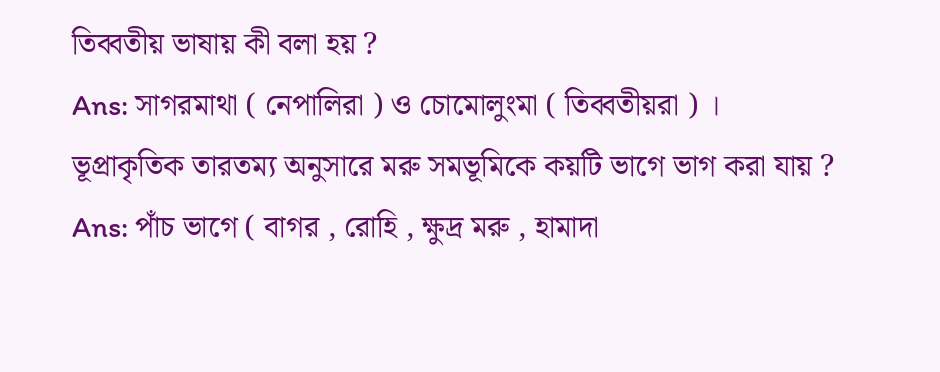তিব্বতীয় ভাষায় কী বলা হয় ?
Ans: সাগরমাথা ( নেপালিরা ) ও চোমোলুংমা ( তিব্বতীয়রা ) ।
ভূপ্রাকৃতিক তারতম্য অনুসারে মরু সমভূমিকে কয়টি ভাগে ভাগ করা যায় ?
Ans: পাঁচ ভাগে ( বাগর , রোহি , ক্ষুদ্র মরু , হামাদা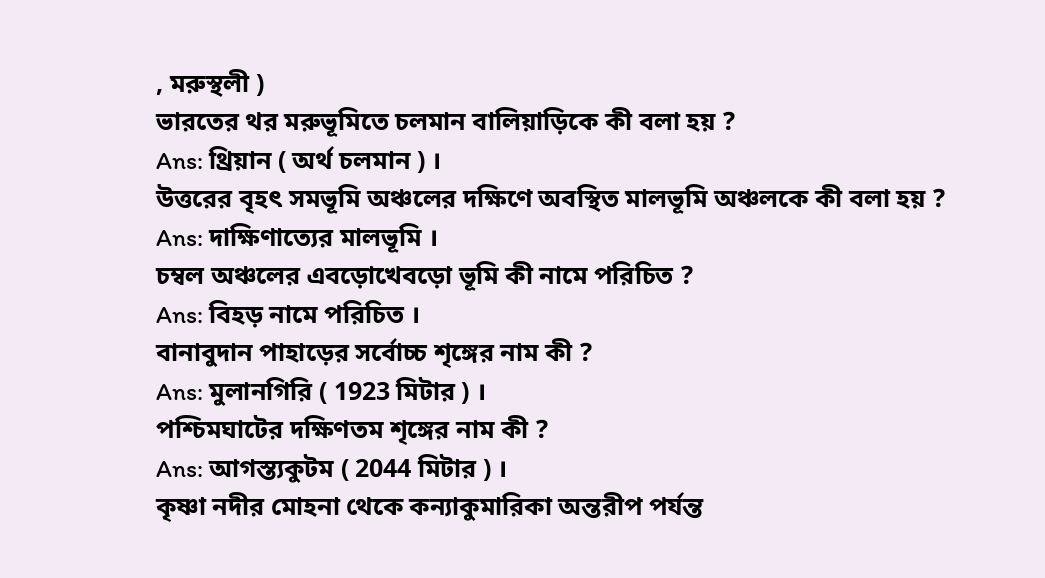, মরুস্থলী )
ভারতের থর মরুভূমিতে চলমান বালিয়াড়িকে কী বলা হয় ?
Ans: থ্রিয়ান ( অর্থ চলমান ) ।
উত্তরের বৃহৎ সমভূমি অঞ্চলের দক্ষিণে অবস্থিত মালভূমি অঞ্চলকে কী বলা হয় ?
Ans: দাক্ষিণাত্যের মালভূমি ।
চম্বল অঞ্চলের এবড়োখেবড়ো ভূমি কী নামে পরিচিত ?
Ans: বিহড় নামে পরিচিত ।
বানাবুদান পাহাড়ের সর্বোচ্চ শৃঙ্গের নাম কী ?
Ans: মুলানগিরি ( 1923 মিটার ) ।
পশ্চিমঘাটের দক্ষিণতম শৃঙ্গের নাম কী ?
Ans: আগস্ত্যকুটম ( 2044 মিটার ) ।
কৃষ্ণা নদীর মোহনা থেকে কন্যাকুমারিকা অন্তরীপ পর্যন্ত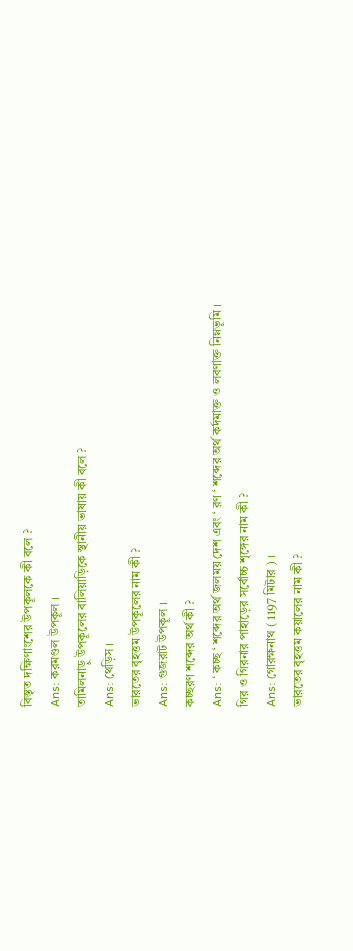বিস্তৃত দক্ষিণাংশের উপকূলকে কী বলে ?
Ans: করমণ্ডল উপকূল ।
তামিলনাড়ু উপকূলের বালিয়াড়িকে স্থানীয় ভাষায় কী বলে ?
Ans: থেড়িস ।
ভারতের বৃহত্তম উপকূলের নাম কী ?
Ans: গুজরাট উপকূল ।
কচ্ছরণ শব্দের অর্থ কী ?
Ans: ‘ কচ্ছ ‘ শব্দের অর্থ জলময় দেশ এবং ‘ রণ ‘ শব্দের অর্থ কর্দমাক্ত ও লবণাক্ত নিম্নভূমি ।
গির ও গিরনার পাহাড়ের সর্বোচ্চ শৃঙ্গের নাম কী ?
Ans: গোরক্ষনাথ ( 1197 মিটার ) ।
ভারতের বৃহত্তম কয়ালের নাম কী ?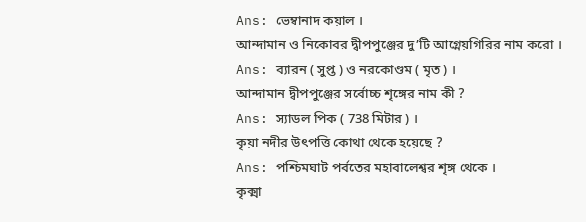Ans: ভেম্বানাদ কয়াল ।
আন্দামান ও নিকোবর দ্বীপপুঞ্জের দু’টি আগ্নেয়গিরির নাম করো ।
Ans: ব্যারন ( সুপ্ত ) ও নরকোণ্ডম ( মৃত ) ।
আন্দামান দ্বীপপুঞ্জের সর্বোচ্চ শৃঙ্গের নাম কী ?
Ans: স্যাডল পিক ( 738 মিটার ) ।
কৃয়া নদীর উৎপত্তি কোথা থেকে হয়েছে ?
Ans: পশ্চিমঘাট পর্বতের মহাবালেশ্বর শৃঙ্গ থেকে ।
কৃক্মা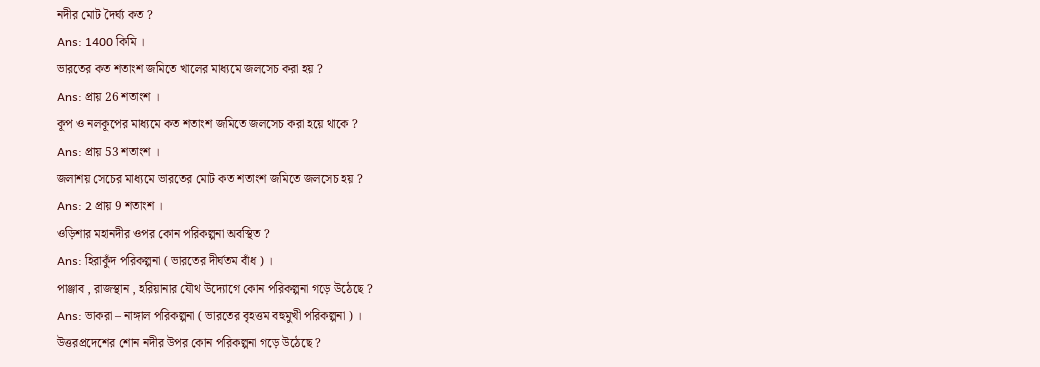নদীর মোট দৈর্ঘ্য কত ?
Ans: 1400 কিমি ।
ভারতের কত শতাংশ জমিতে খালের মাধ্যমে জলসেচ করা হয় ?
Ans: প্রায় 26 শতাংশ ।
কূপ ও নলকূপের মাধ্যমে কত শতাংশ জমিতে জলসেচ করা হয়ে থাকে ?
Ans: প্রায় 53 শতাংশ ।
জলাশয় সেচের মাধ্যমে ভারতের মোট কত শতাংশ জমিতে জলসেচ হয় ?
Ans: 2 প্রায় 9 শতাংশ ।
ওড়িশার মহানদীর ওপর কোন পরিকল্পনা অবস্থিত ?
Ans: হিরাকুঁদ পরিকল্পনা ( ভারতের দীর্ঘতম বাঁধ ) ।
পাঞ্জাব , রাজস্থান , হরিয়ানার যৌথ উদ্যোগে কোন পরিকল্পনা গড়ে উঠেছে ?
Ans: ভাকরা – নাঙ্গাল পরিকল্পনা ( ভারতের বৃহত্তম বহুমুখী পরিকল্পনা ) ।
উত্তরপ্রদেশের শোন নদীর উপর কোন পরিকল্পনা গড়ে উঠেছে ?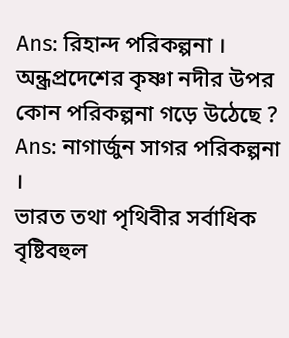Ans: রিহান্দ পরিকল্পনা ।
অন্ধ্রপ্রদেশের কৃষ্ণা নদীর উপর কোন পরিকল্পনা গড়ে উঠেছে ?
Ans: নাগার্জুন সাগর পরিকল্পনা ।
ভারত তথা পৃথিবীর সর্বাধিক বৃষ্টিবহুল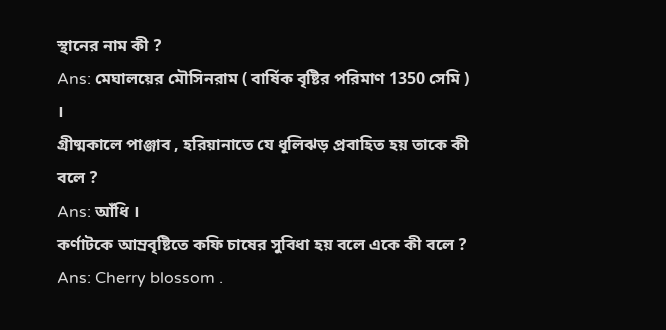স্থানের নাম কী ?
Ans: মেঘালয়ের মৌসিনরাম ( বার্ষিক বৃষ্টির পরিমাণ 1350 সেমি ) ।
গ্রীষ্মকালে পাঞ্জাব , হরিয়ানাতে যে ধূলিঝড় প্রবাহিত হয় তাকে কী বলে ?
Ans: আঁধি ।
কর্ণাটকে আম্রবৃষ্টিতে কফি চাষের সুবিধা হয় বলে একে কী বলে ?
Ans: Cherry blossom .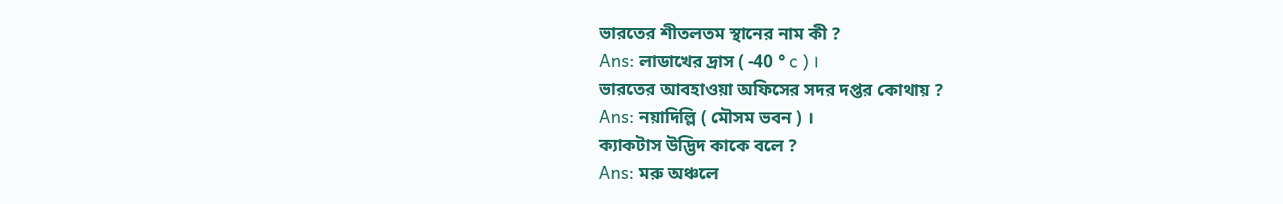ভারতের শীতলতম স্থানের নাম কী ?
Ans: লাডাখের দ্রাস ( -40 ° c ) ।
ভারতের আবহাওয়া অফিসের সদর দপ্তর কোথায় ?
Ans: নয়াদিল্লি ( মৌসম ভবন ) ।
ক্যাকটাস উদ্ভিদ কাকে বলে ?
Ans: মরু অঞ্চলে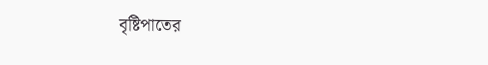বৃষ্টিপাতের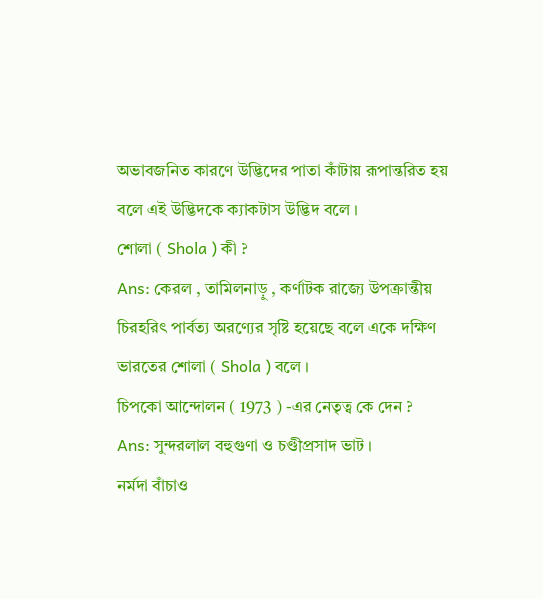অভাবজনিত কারণে উদ্ভিদের পাতা কাঁটায় রূপান্তরিত হয় বলে এই উদ্ভিদকে ক্যাকটাস উদ্ভিদ বলে ।
শোলা ( Shola ) কী ?
Ans: কেরল , তামিলনাড়ু , কর্ণাটক রাজ্যে উপক্রান্তীয় চিরহরিৎ পার্বত্য অরণ্যের সৃষ্টি হয়েছে বলে একে দক্ষিণ ভারতের শোলা ( Shola ) বলে ।
চিপকো আন্দোলন ( 1973 ) -এর নেতৃত্ব কে দেন ?
Ans: সুন্দরলাল বহুগুণা ও চণ্ডীপ্রসাদ ভাট ।
নর্মদা বাঁচাও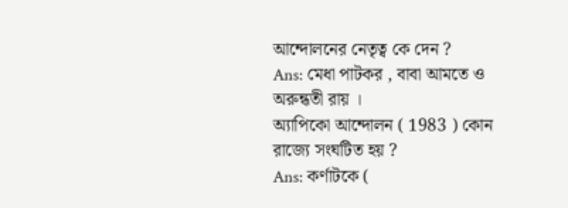আন্দোলনের নেতৃত্ব কে দেন ?
Ans: মেধা পাটকর , বাবা আমতে ও অরুন্ধতী রায় ।
অ্যাপিকো আন্দোলন ( 1983 ) কোন রাজ্যে সংঘটিত হয় ?
Ans: কর্ণাটকে (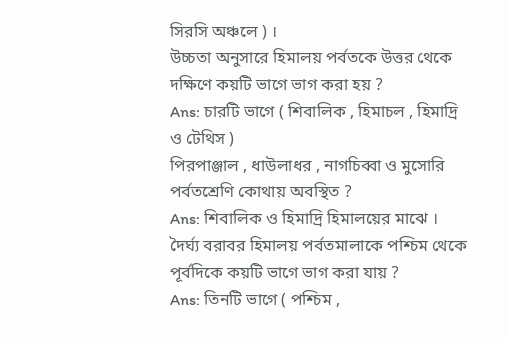সিরসি অঞ্চলে ) ।
উচ্চতা অনুসারে হিমালয় পর্বতকে উত্তর থেকে দক্ষিণে কয়টি ভাগে ভাগ করা হয় ?
Ans: চারটি ভাগে ( শিবালিক , হিমাচল , হিমাদ্রি ও টেথিস )
পিরপাঞ্জাল , ধাউলাধর , নাগচিব্বা ও মুসোরি পর্বতশ্রেণি কোথায় অবস্থিত ?
Ans: শিবালিক ও হিমাদ্রি হিমালয়ের মাঝে ।
দৈর্ঘ্য বরাবর হিমালয় পর্বতমালাকে পশ্চিম থেকে পূর্বদিকে কয়টি ভাগে ভাগ করা যায় ?
Ans: তিনটি ভাগে ( পশ্চিম ,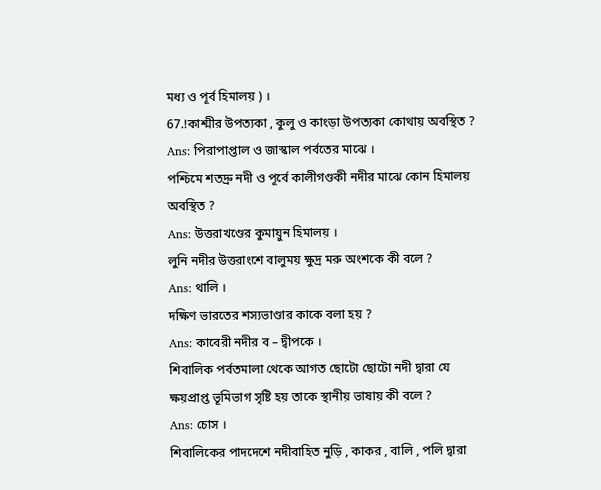মধ্য ও পূর্ব হিমালয় ) ।
67.!কাশ্মীর উপত্যকা , কুলু ও কাংড়া উপত্যকা কোথায় অবস্থিত ?
Ans: পিরাপাপ্তাল ও জাস্কাল পর্বতের মাঝে ।
পশ্চিমে শতদ্রু নদী ও পূর্বে কালীগণ্ডকী নদীর মাঝে কোন হিমালয় অবস্থিত ?
Ans: উত্তরাখণ্ডের কুমায়ুন হিমালয় ।
লুনি নদীর উত্তরাংশে বালুময় ক্ষুদ্র মরু অংশকে কী বলে ?
Ans: থালি ।
দক্ষিণ ভারতের শস্যভাণ্ডার কাকে বলা হয় ?
Ans: কাবেরী নদীর ব – দ্বীপকে ।
শিবালিক পর্বতমালা থেকে আগত ছোটো ছোটো নদী দ্বারা যে ক্ষয়প্রাপ্ত ভূমিভাগ সৃষ্টি হয় তাকে স্থানীয় ভাষায় কী বলে ?
Ans: চোস ।
শিবালিকের পাদদেশে নদীবাহিত নুড়ি , কাকর , বালি , পলি দ্বারা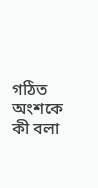গঠিত অংশকে কী বলা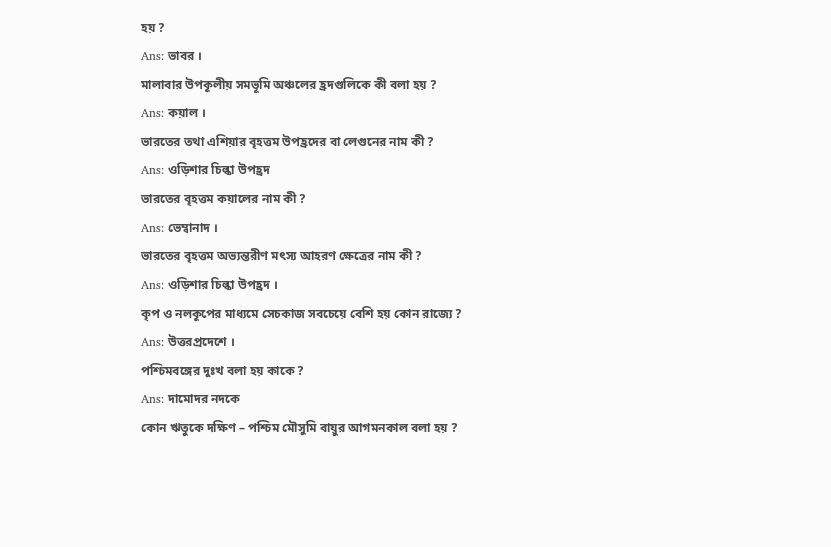হয় ?
Ans: ভাবর ।
মালাবার উপকূলীয় সমভূমি অঞ্চলের হ্রদগুলিকে কী বলা হয় ?
Ans: কয়াল ।
ভারতের তথা এশিয়ার বৃহত্তম উপহ্রদের বা লেগুনের নাম কী ?
Ans: ওড়িশার চিল্কা উপহ্রদ
ভারতের বৃহত্তম কয়ালের নাম কী ?
Ans: ভেম্বানাদ ।
ভারতের বৃহত্তম অভ্যন্তরীণ মৎস্য আহরণ ক্ষেত্রের নাম কী ?
Ans: ওড়িশার চিল্কা উপহ্রদ ।
কৃপ ও নলকূপের মাধ্যমে সেচকাজ সবচেয়ে বেশি হয় কোন রাজ্যে ?
Ans: উত্তরপ্রদেশে ।
পশ্চিমবঙ্গের দুঃখ বলা হয় কাকে ?
Ans: দামোদর নদকে
কোন ঋতুকে দক্ষিণ – পশ্চিম মৌসুমি বায়ুর আগমনকাল বলা হয় ?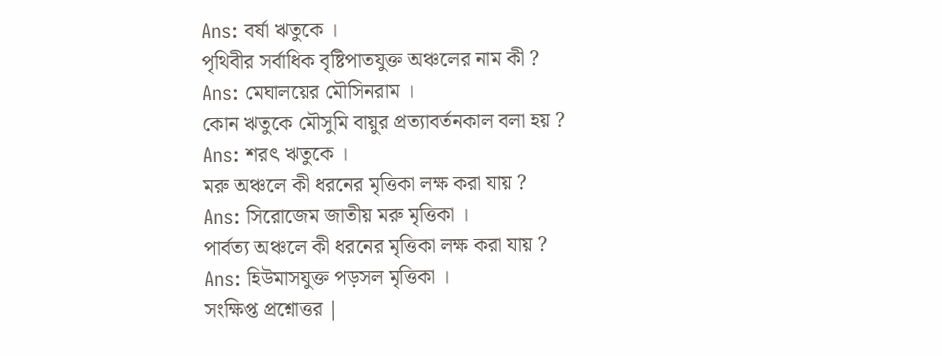Ans: বর্ষা ঋতুকে ।
পৃথিবীর সর্বাধিক বৃষ্টিপাতযুক্ত অঞ্চলের নাম কী ?
Ans: মেঘালয়ের মৌসিনরাম ।
কোন ঋতুকে মৌসুমি বায়ুর প্রত্যাবর্তনকাল বলা হয় ?
Ans: শরৎ ঋতুকে ।
মরু অঞ্চলে কী ধরনের মৃত্তিকা লক্ষ করা যায় ?
Ans: সিরোজেম জাতীয় মরু মৃত্তিকা ।
পার্বত্য অঞ্চলে কী ধরনের মৃত্তিকা লক্ষ করা যায় ?
Ans: হিউমাসযুক্ত পড়সল মৃত্তিকা ।
সংক্ষিপ্ত প্রশ্নোত্তর |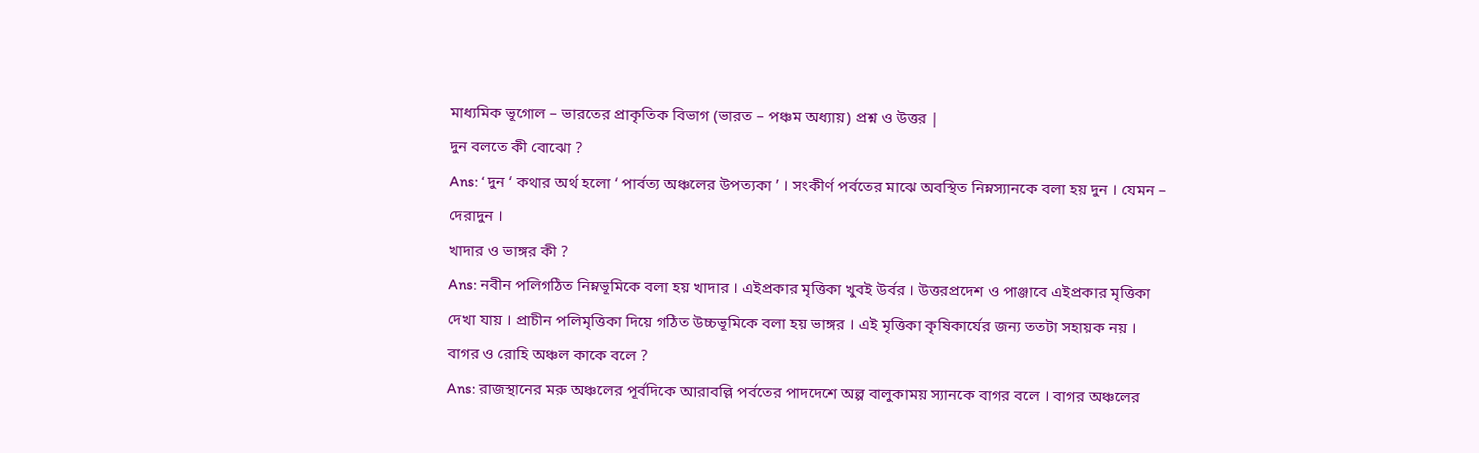মাধ্যমিক ভূগোল – ভারতের প্রাকৃতিক বিভাগ (ভারত – পঞ্চম অধ্যায়) প্রশ্ন ও উত্তর |
দুন বলতে কী বোঝো ?
Ans: ‘ দুন ‘ কথার অর্থ হলো ‘ পার্বত্য অঞ্চলের উপত্যকা ’ । সংকীর্ণ পর্বতের মাঝে অবস্থিত নিম্নস্যানকে বলা হয় দুন । যেমন – দেরাদুন ।
খাদার ও ভাঙ্গর কী ?
Ans: নবীন পলিগঠিত নিম্নভূমিকে বলা হয় খাদার । এইপ্রকার মৃত্তিকা খুবই উর্বর । উত্তরপ্রদেশ ও পাঞ্জাবে এইপ্রকার মৃত্তিকা দেখা যায় । প্রাচীন পলিমৃত্তিকা দিয়ে গঠিত উচ্চভূমিকে বলা হয় ভাঙ্গর । এই মৃত্তিকা কৃষিকার্যের জন্য ততটা সহায়ক নয় ।
বাগর ও রোহি অঞ্চল কাকে বলে ?
Ans: রাজস্থানের মরু অঞ্চলের পূর্বদিকে আরাবল্লি পর্বতের পাদদেশে অল্প বালুকাময় স্যানকে বাগর বলে । বাগর অঞ্চলের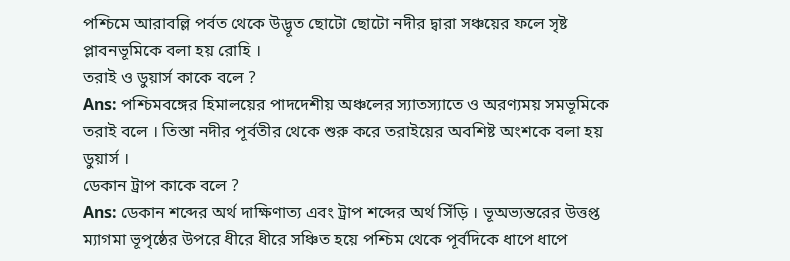পশ্চিমে আরাবল্লি পর্বত থেকে উদ্ভূত ছোটো ছোটো নদীর দ্বারা সঞ্চয়ের ফলে সৃষ্ট প্লাবনভূমিকে বলা হয় রোহি ।
তরাই ও ডুয়ার্স কাকে বলে ?
Ans: পশ্চিমবঙ্গের হিমালয়ের পাদদেশীয় অঞ্চলের স্যাতস্যাতে ও অরণ্যময় সমভূমিকে তরাই বলে । তিস্তা নদীর পূর্বতীর থেকে শুরু করে তরাইয়ের অবশিষ্ট অংশকে বলা হয় ডুয়ার্স ।
ডেকান ট্রাপ কাকে বলে ?
Ans: ডেকান শব্দের অর্থ দাক্ষিণাত্য এবং ট্রাপ শব্দের অর্থ সিঁড়ি । ভূঅভ্যন্তরের উত্তপ্ত ম্যাগমা ভূপৃষ্ঠের উপরে ধীরে ধীরে সঞ্চিত হয়ে পশ্চিম থেকে পূর্বদিকে ধাপে ধাপে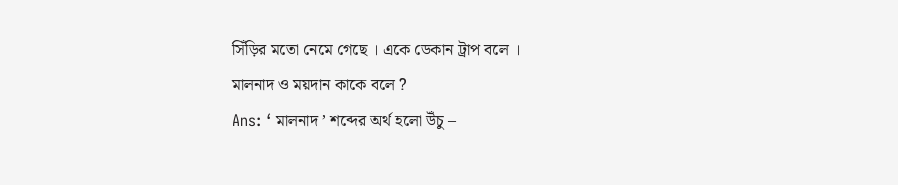সিঁড়ির মতো নেমে গেছে । একে ডেকান ট্রাপ বলে ।
মালনাদ ও ময়দান কাকে বলে ?
Ans: ‘ মালনাদ ’ শব্দের অর্থ হলো উঁচু –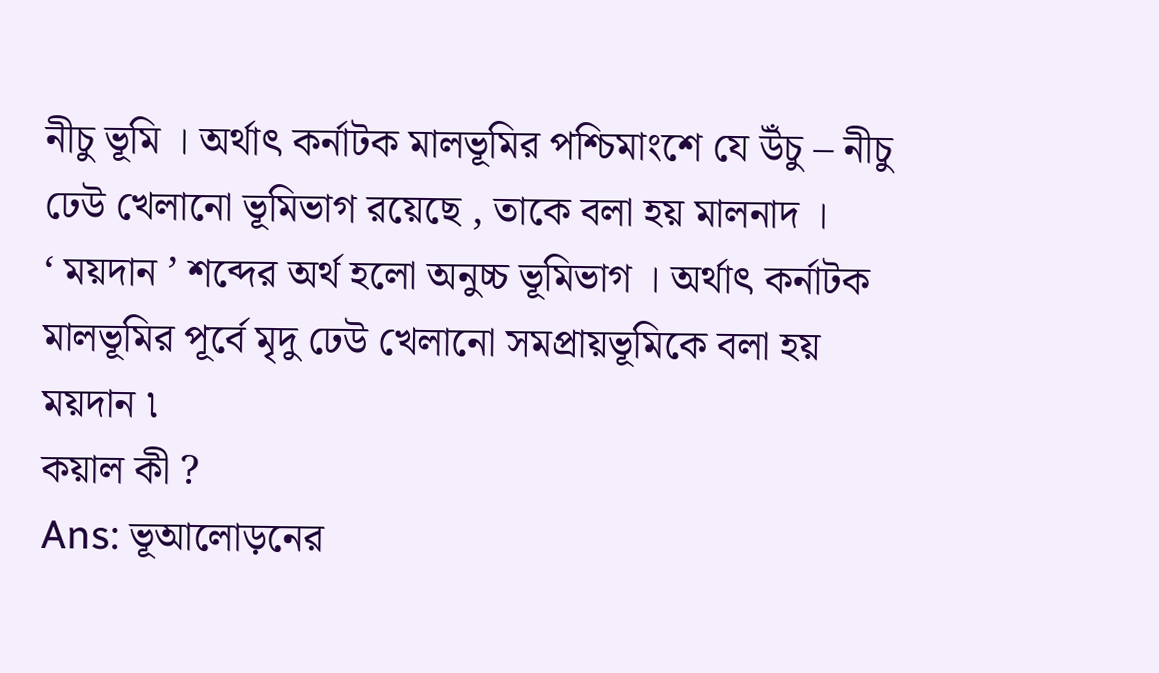নীচু ভূমি । অর্থাৎ কর্নাটক মালভূমির পশ্চিমাংশে যে উঁচু – নীচু ঢেউ খেলানো ভূমিভাগ রয়েছে , তাকে বলা হয় মালনাদ ।
‘ ময়দান ’ শব্দের অর্থ হলো অনুচ্চ ভূমিভাগ । অর্থাৎ কর্নাটক মালভূমির পূর্বে মৃদু ঢেউ খেলানো সমপ্ৰায়ভূমিকে বলা হয় ময়দান ৷
কয়াল কী ?
Ans: ভূআলোড়নের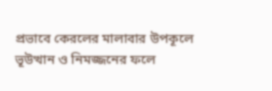প্রভাবে কেরলের মালাবার উপকূলে ভূউত্থান ও নিমজ্জনের ফলে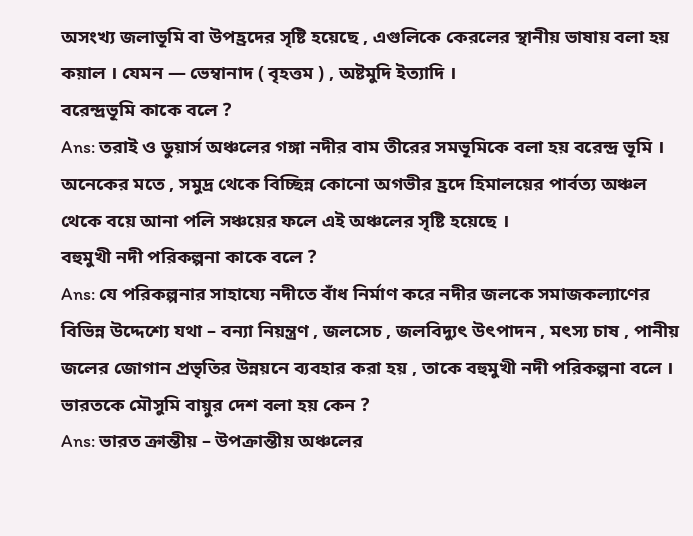অসংখ্য জলাভূমি বা উপহ্রদের সৃষ্টি হয়েছে , এগুলিকে কেরলের স্থানীয় ভাষায় বলা হয় কয়াল । যেমন — ভেম্বানাদ ( বৃহত্তম ) , অষ্টমুদি ইত্যাদি ।
বরেন্দ্রভূমি কাকে বলে ?
Ans: তরাই ও ডুয়ার্স অঞ্চলের গঙ্গা নদীর বাম তীরের সমভূমিকে বলা হয় বরেন্দ্র ভূমি । অনেকের মতে , সমুদ্র থেকে বিচ্ছিন্ন কোনো অগভীর হ্রদে হিমালয়ের পার্বত্য অঞ্চল থেকে বয়ে আনা পলি সঞ্চয়ের ফলে এই অঞ্চলের সৃষ্টি হয়েছে ।
বহুমুখী নদী পরিকল্পনা কাকে বলে ?
Ans: যে পরিকল্পনার সাহায্যে নদীতে বাঁধ নির্মাণ করে নদীর জলকে সমাজকল্যাণের বিভিন্ন উদ্দেশ্যে যথা – বন্যা নিয়ন্ত্রণ , জলসেচ , জলবিদ্যুৎ উৎপাদন , মৎস্য চাষ , পানীয় জলের জোগান প্রভৃতির উন্নয়নে ব্যবহার করা হয় , তাকে বহুমুখী নদী পরিকল্পনা বলে ।
ভারতকে মৌসুমি বায়ুর দেশ বলা হয় কেন ?
Ans: ভারত ক্রান্তীয় – উপক্রান্তীয় অঞ্চলের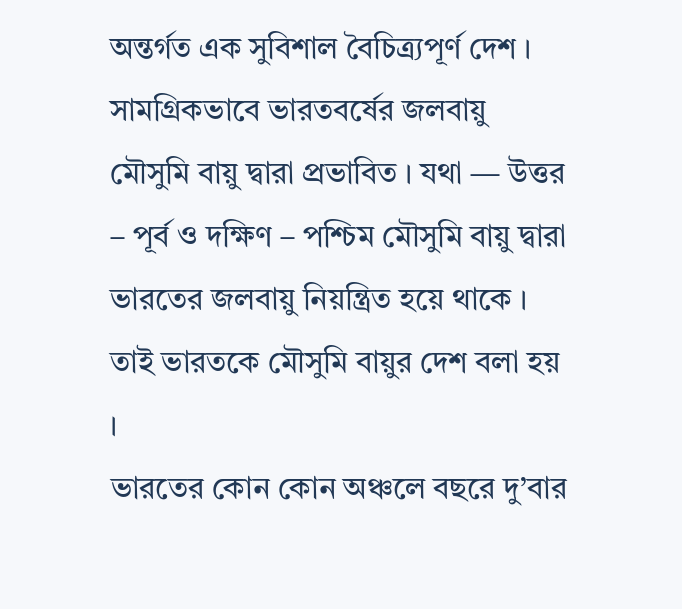অন্তর্গত এক সুবিশাল বৈচিত্র্যপূর্ণ দেশ । সামগ্রিকভাবে ভারতবর্ষের জলবায়ু মৌসুমি বায়ু দ্বারা প্রভাবিত । যথা — উত্তর – পূর্ব ও দক্ষিণ – পশ্চিম মৌসুমি বায়ু দ্বারা ভারতের জলবায়ু নিয়ন্ত্রিত হয়ে থাকে । তাই ভারতকে মৌসুমি বায়ুর দেশ বলা হয় ।
ভারতের কোন কোন অঞ্চলে বছরে দু’বার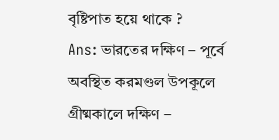বৃষ্টিপাত হয়ে থাকে ?
Ans: ভারতের দক্ষিণ – পূর্বে অবস্থিত করমণ্ডল উপকূলে গ্রীষ্মকালে দক্ষিণ –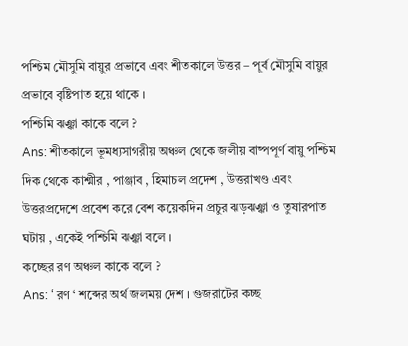পশ্চিম মৌসুমি বায়ুর প্রভাবে এবং শীতকালে উত্তর – পূর্ব মৌসুমি বায়ুর প্রভাবে বৃষ্টিপাত হয়ে থাকে ।
পশ্চিমি ঝঞ্ঝা কাকে বলে ?
Ans: শীতকালে ভূমধ্যসাগরীয় অঞ্চল থেকে জলীয় বাষ্পপূর্ণ বায়ু পশ্চিম দিক থেকে কাশ্মীর , পাঞ্জাব , হিমাচল প্রদেশ , উত্তরাখণ্ড এবং উত্তরপ্রদেশে প্রবেশ করে বেশ কয়েকদিন প্রচুর ঝড়ঝঞ্ঝা ও তুষারপাত ঘটায় , একেই পশ্চিমি ঝঞ্ঝা বলে ।
কচ্ছের রণ অঞ্চল কাকে বলে ?
Ans: ‘ রণ ‘ শব্দের অর্থ জলময় দেশ । গুজরাটের কচ্ছ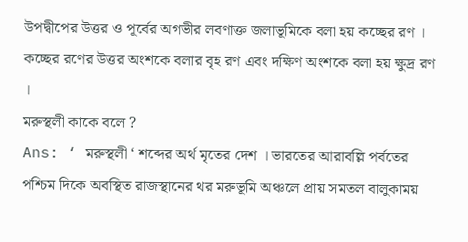উপদ্বীপের উত্তর ও পূর্বের অগভীর লবণাক্ত জলাভূমিকে বলা হয় কচ্ছের রণ । কচ্ছের রণের উত্তর অংশকে বলার বৃহ রণ এবং দক্ষিণ অংশকে বলা হয় ক্ষুদ্র রণ ।
মরুস্থলী কাকে বলে ?
Ans: ‘ মরুস্থলী ‘ শব্দের অর্থ মৃতের দেশ । ভারতের আরাবল্লি পর্বতের পশ্চিম দিকে অবস্থিত রাজস্থানের থর মরুভূমি অঞ্চলে প্রায় সমতল বালুকাময়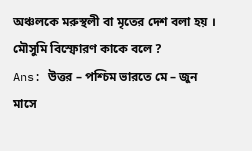অঞ্চলকে মরুস্থলী বা মৃতের দেশ বলা হয় ।
মৌসুমি বিস্ফোরণ কাকে বলে ?
Ans: উত্তর – পশ্চিম ভারতে মে – জুন মাসে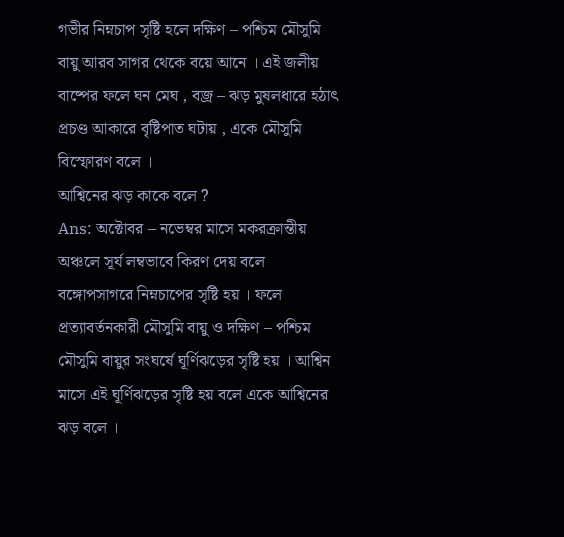গভীর নিম্নচাপ সৃষ্টি হলে দক্ষিণ – পশ্চিম মৌসুমি বায়ু আরব সাগর থেকে বয়ে আনে । এই জলীয় বাষ্পের ফলে ঘন মেঘ , বজ্র – ঝড় মুষলধারে হঠাৎ প্রচণ্ড আকারে বৃষ্টিপাত ঘটায় , একে মৌসুমি বিস্ফোরণ বলে ।
আশ্বিনের ঝড় কাকে বলে ?
Ans: অক্টোবর – নভেম্বর মাসে মকরক্রান্তীয় অঞ্চলে সূর্য লম্বভাবে কিরণ দেয় বলে বঙ্গোপসাগরে নিম্নচাপের সৃষ্টি হয় । ফলে প্রত্যাবর্তনকারী মৌসুমি বায়ু ও দক্ষিণ – পশ্চিম মৌসুমি বায়ুর সংঘর্ষে ঘূর্ণিঝড়ের সৃষ্টি হয় । আশ্বিন মাসে এই ঘূর্ণিঝড়ের সৃষ্টি হয় বলে একে আশ্বিনের ঝড় বলে ।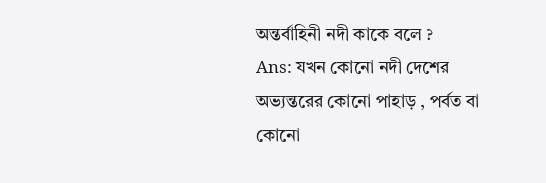অন্তর্বাহিনী নদী কাকে বলে ?
Ans: যখন কোনো নদী দেশের অভ্যন্তরের কোনো পাহাড় , পর্বত বা কোনো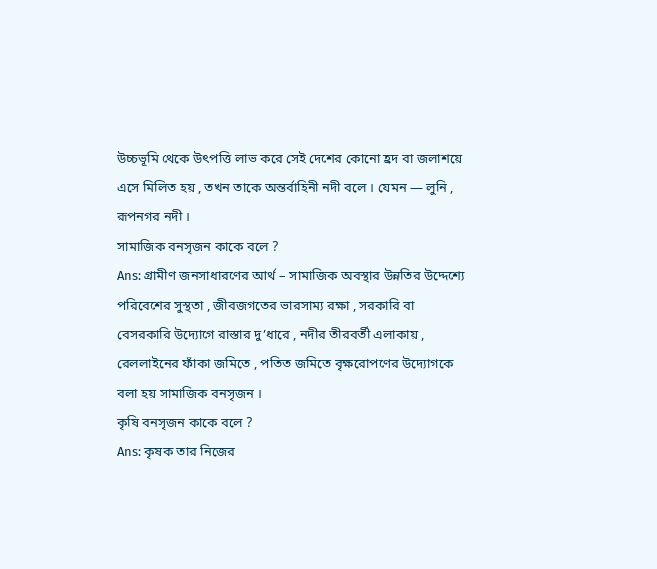উচ্চভূমি থেকে উৎপত্তি লাভ করে সেই দেশের কোনো হ্রদ বা জলাশয়ে এসে মিলিত হয় , তখন তাকে অন্তর্বাহিনী নদী বলে । যেমন — লুনি , রূপনগর নদী ।
সামাজিক বনসৃজন কাকে বলে ?
Ans: গ্রামীণ জনসাধারণের আর্থ – সামাজিক অবস্থার উন্নতির উদ্দেশ্যে পরিবেশের সুস্থতা , জীবজগতের ভারসাম্য রক্ষা , সরকারি বা বেসরকারি উদ্যোগে রাস্তার দু’ধারে , নদীর তীরবর্তী এলাকায় , রেললাইনের ফাঁকা জমিতে , পতিত জমিতে বৃক্ষরোপণের উদ্যোগকে বলা হয় সামাজিক বনসৃজন ।
কৃষি বনসৃজন কাকে বলে ?
Ans: কৃষক তার নিজের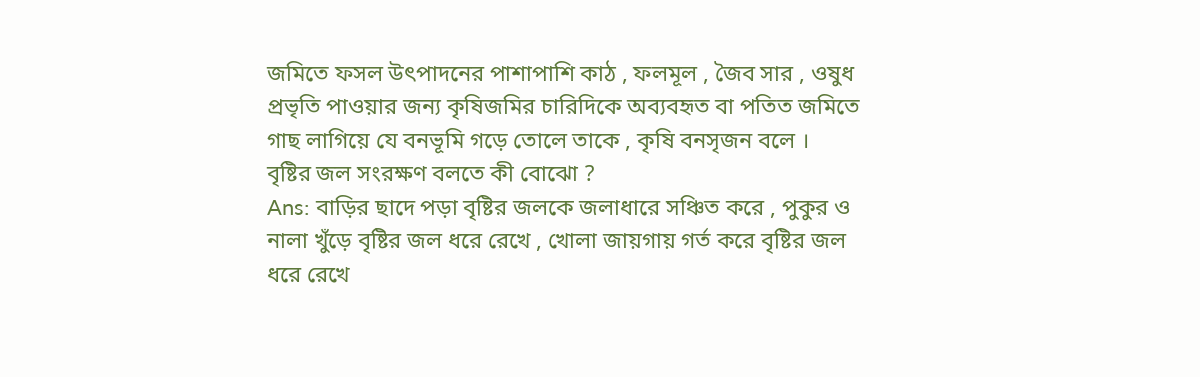জমিতে ফসল উৎপাদনের পাশাপাশি কাঠ , ফলমূল , জৈব সার , ওষুধ প্রভৃতি পাওয়ার জন্য কৃষিজমির চারিদিকে অব্যবহৃত বা পতিত জমিতে গাছ লাগিয়ে যে বনভূমি গড়ে তোলে তাকে , কৃষি বনসৃজন বলে ।
বৃষ্টির জল সংরক্ষণ বলতে কী বোঝো ?
Ans: বাড়ির ছাদে পড়া বৃষ্টির জলকে জলাধারে সঞ্চিত করে , পুকুর ও নালা খুঁড়ে বৃষ্টির জল ধরে রেখে , খোলা জায়গায় গর্ত করে বৃষ্টির জল ধরে রেখে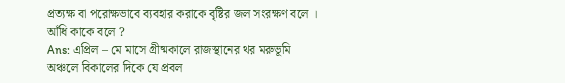প্রত্যক্ষ বা পরোক্ষভাবে ব্যবহার করাকে বৃষ্টির জল সংরক্ষণ বলে ।
আঁধি কাকে বলে ?
Ans: এপ্রিল – মে মাসে গ্রীষ্মকালে রাজস্থানের থর মরুভূমি অঞ্চলে বিকালের দিকে যে প্রবল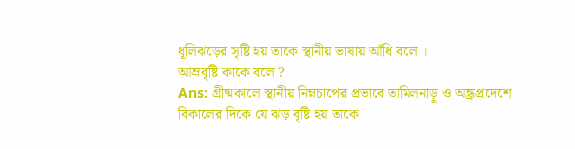ধূলিঝড়ের সৃষ্টি হয় তাকে স্থানীয় ভাষায় আঁধি বলে ।
আম্রবৃষ্টি কাকে বলে ?
Ans: গ্রীষ্মকালে স্থানীয় নিম্নচাপের প্রভাবে তামিলনাড়ু ও অন্ধ্রপ্রদেশে বিকালের দিকে যে ঝড় বৃষ্টি হয় তাকে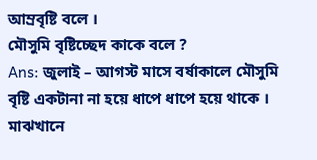আম্রবৃষ্টি বলে ।
মৌসুমি বৃষ্টিচ্ছেদ কাকে বলে ?
Ans: জুলাই – আগস্ট মাসে বর্ষাকালে মৌসুমি বৃষ্টি একটানা না হয়ে ধাপে ধাপে হয়ে থাকে । মাঝখানে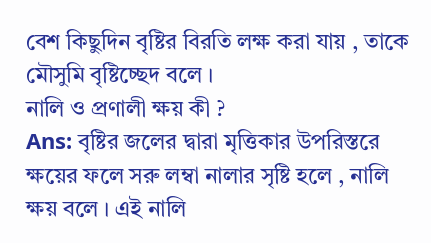বেশ কিছুদিন বৃষ্টির বিরতি লক্ষ করা যায় , তাকে মৌসুমি বৃষ্টিচ্ছেদ বলে ।
নালি ও প্রণালী ক্ষয় কী ?
Ans: বৃষ্টির জলের দ্বারা মৃত্তিকার উপরিস্তরে ক্ষয়ের ফলে সরু লম্বা নালার সৃষ্টি হলে , নালি ক্ষয় বলে । এই নালি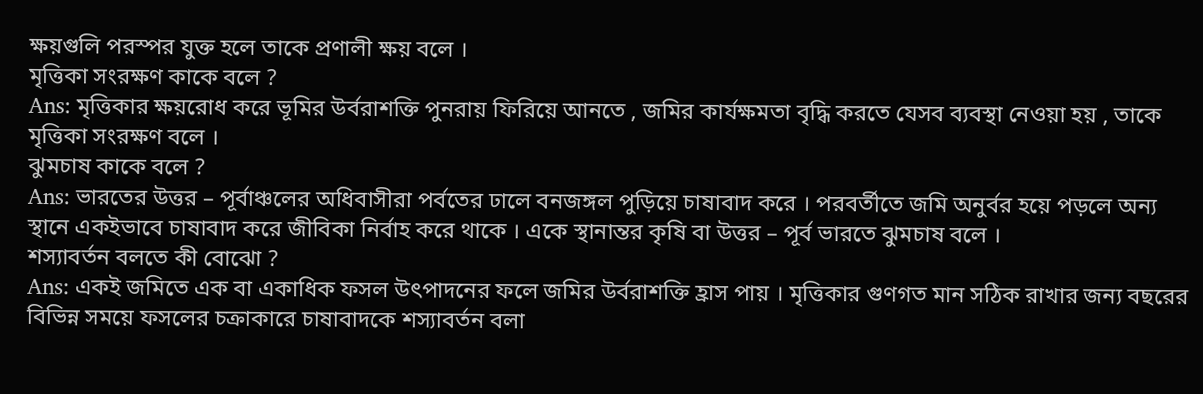ক্ষয়গুলি পরস্পর যুক্ত হলে তাকে প্রণালী ক্ষয় বলে ।
মৃত্তিকা সংরক্ষণ কাকে বলে ?
Ans: মৃত্তিকার ক্ষয়রোধ করে ভূমির উর্বরাশক্তি পুনরায় ফিরিয়ে আনতে , জমির কার্যক্ষমতা বৃদ্ধি করতে যেসব ব্যবস্থা নেওয়া হয় , তাকে মৃত্তিকা সংরক্ষণ বলে ।
ঝুমচাষ কাকে বলে ?
Ans: ভারতের উত্তর – পূর্বাঞ্চলের অধিবাসীরা পর্বতের ঢালে বনজঙ্গল পুড়িয়ে চাষাবাদ করে । পরবর্তীতে জমি অনুর্বর হয়ে পড়লে অন্য স্থানে একইভাবে চাষাবাদ করে জীবিকা নির্বাহ করে থাকে । একে স্থানান্তর কৃষি বা উত্তর – পূর্ব ভারতে ঝুমচাষ বলে ।
শস্যাবর্তন বলতে কী বোঝো ?
Ans: একই জমিতে এক বা একাধিক ফসল উৎপাদনের ফলে জমির উর্বরাশক্তি হ্রাস পায় । মৃত্তিকার গুণগত মান সঠিক রাখার জন্য বছরের বিভিন্ন সময়ে ফসলের চক্রাকারে চাষাবাদকে শস্যাবর্তন বলা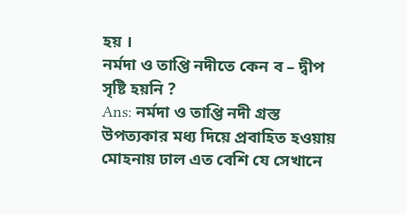হয় ।
নর্মদা ও তাপ্তি নদীতে কেন ব – দ্বীপ সৃষ্টি হয়নি ?
Ans: নর্মদা ও তাপ্তি নদী গ্রস্ত উপত্যকার মধ্য দিয়ে প্রবাহিত হওয়ায় মোহনায় ঢাল এত বেশি যে সেখানে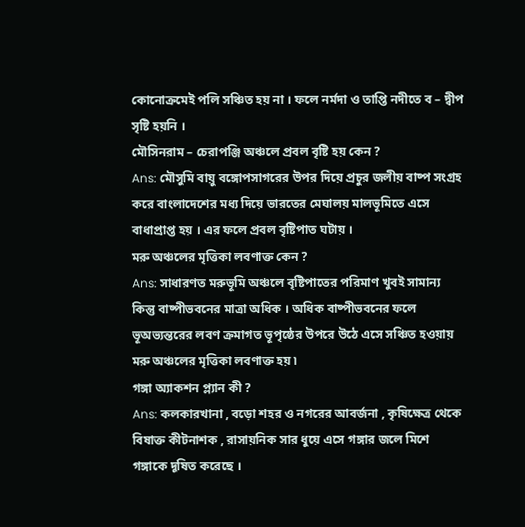কোনোক্রমেই পলি সঞ্চিত হয় না । ফলে নর্মদা ও তাপ্তি নদীতে ব – দ্বীপ সৃষ্টি হয়নি ।
মৌসিনরাম – চেরাপঞ্জি অঞ্চলে প্রবল বৃষ্টি হয় কেন ?
Ans: মৌসুমি বায়ু বঙ্গোপসাগরের উপর দিয়ে প্রচুর জলীয় বাষ্প সংগ্রহ করে বাংলাদেশের মধ্য দিয়ে ভারতের মেঘালয় মালভূমিতে এসে বাধাপ্রাপ্ত হয় । এর ফলে প্রবল বৃষ্টিপাত ঘটায় ।
মরু অঞ্চলের মৃত্তিকা লবণাক্ত কেন ?
Ans: সাধারণত মরুভূমি অঞ্চলে বৃষ্টিপাতের পরিমাণ খুবই সামান্য কিন্তু বাষ্পীভবনের মাত্রা অধিক । অধিক বাষ্পীভবনের ফলে ভূঅভ্যন্তরের লবণ ক্রমাগত ভূপৃষ্ঠের উপরে উঠে এসে সঞ্চিত হওয়ায় মরু অঞ্চলের মৃত্তিকা লবণাক্ত হয় ৷
গঙ্গা অ্যাকশন প্ল্যান কী ?
Ans: কলকারখানা , বড়ো শহর ও নগরের আবর্জনা , কৃষিক্ষেত্র থেকে বিষাক্ত কীটনাশক , রাসায়নিক সার ধুয়ে এসে গঙ্গার জলে মিশে গঙ্গাকে দূষিত করেছে ।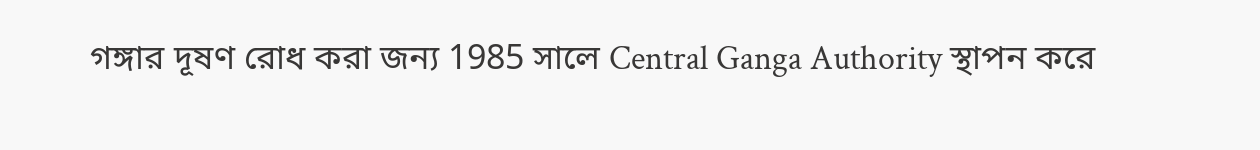গঙ্গার দূষণ রোধ করা জন্য 1985 সালে Central Ganga Authority স্থাপন করে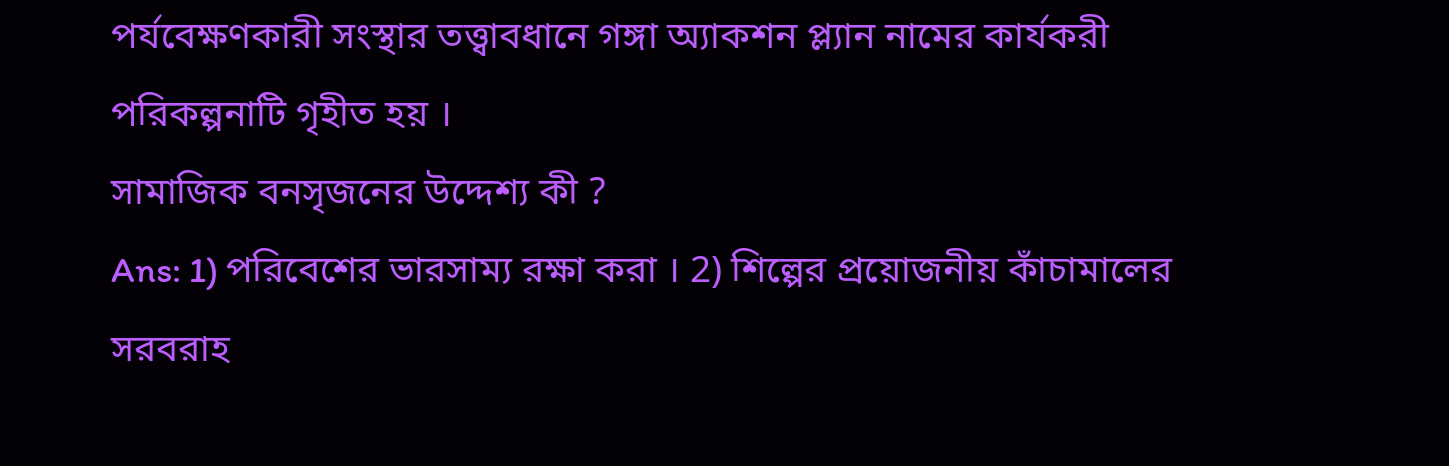পর্যবেক্ষণকারী সংস্থার তত্ত্বাবধানে গঙ্গা অ্যাকশন প্ল্যান নামের কার্যকরী পরিকল্পনাটি গৃহীত হয় ।
সামাজিক বনসৃজনের উদ্দেশ্য কী ?
Ans: 1) পরিবেশের ভারসাম্য রক্ষা করা । 2) শিল্পের প্রয়োজনীয় কাঁচামালের সরবরাহ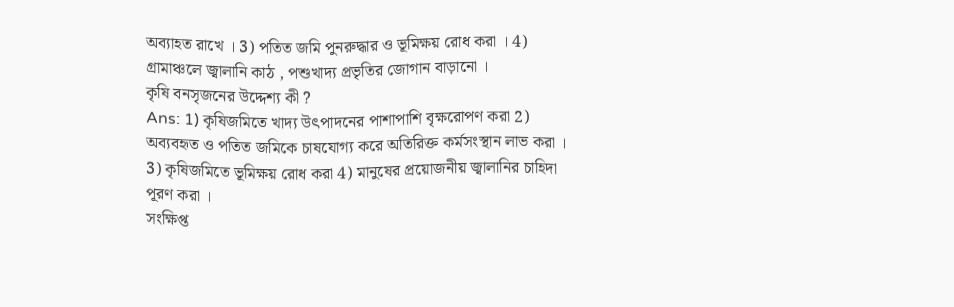অব্যাহত রাখে । 3) পতিত জমি পুনরুদ্ধার ও ভূমিক্ষয় রোধ করা । 4) গ্রামাঞ্চলে জ্বালানি কাঠ , পশুখাদ্য প্রভৃতির জোগান বাড়ানো ।
কৃষি বনসৃজনের উদ্দেশ্য কী ?
Ans: 1) কৃষিজমিতে খাদ্য উৎপাদনের পাশাপাশি বৃক্ষরোপণ করা 2) অব্যবহৃত ও পতিত জমিকে চাষযোগ্য করে অতিরিক্ত কর্মসংস্থান লাভ করা । 3) কৃষিজমিতে ভূমিক্ষয় রোধ করা 4) মানুষের প্রয়োজনীয় জ্বালানির চাহিদা পূরণ করা ।
সংক্ষিপ্ত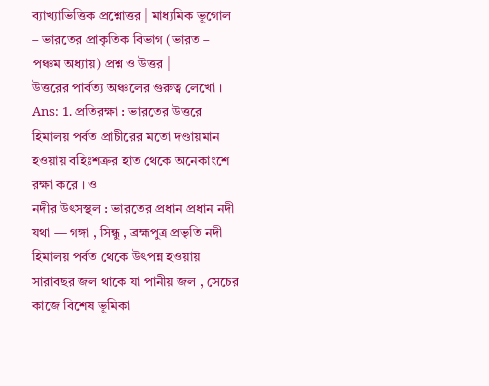ব্যাখ্যাভিত্তিক প্রশ্নোত্তর | মাধ্যমিক ভূগোল – ভারতের প্রাকৃতিক বিভাগ (ভারত – পঞ্চম অধ্যায়) প্রশ্ন ও উত্তর |
উত্তরের পার্বত্য অঞ্চলের গুরুত্ব লেখো ।
Ans: 1. প্রতিরক্ষা : ভারতের উত্তরে হিমালয় পর্বত প্রাচীরের মতো দণ্ডায়মান হওয়ায় বহিঃশত্রুর হাত থেকে অনেকাংশে রক্ষা করে । ও
নদীর উৎসস্থল : ভারতের প্রধান প্রধান নদী যথা — গঙ্গা , সিন্ধু , ব্রহ্মপুত্র প্রভৃতি নদী হিমালয় পর্বত থেকে উৎপন্ন হওয়ায় সারাবছর জল থাকে যা পানীয় জল , সেচের কাজে বিশেষ ভূমিকা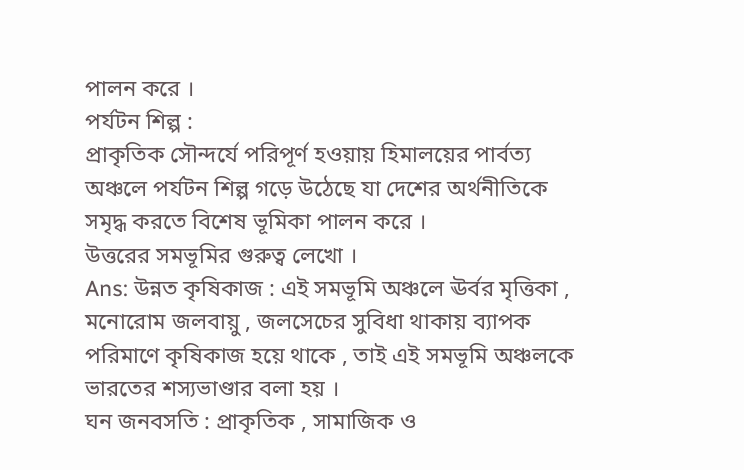পালন করে ।
পর্যটন শিল্প :
প্রাকৃতিক সৌন্দর্যে পরিপূর্ণ হওয়ায় হিমালয়ের পার্বত্য অঞ্চলে পর্যটন শিল্প গড়ে উঠেছে যা দেশের অর্থনীতিকে সমৃদ্ধ করতে বিশেষ ভূমিকা পালন করে ।
উত্তরের সমভূমির গুরুত্ব লেখো ।
Ans: উন্নত কৃষিকাজ : এই সমভূমি অঞ্চলে ঊর্বর মৃত্তিকা , মনোরোম জলবায়ু , জলসেচের সুবিধা থাকায় ব্যাপক পরিমাণে কৃষিকাজ হয়ে থাকে , তাই এই সমভূমি অঞ্চলকে ভারতের শস্যভাণ্ডার বলা হয় ।
ঘন জনবসতি : প্রাকৃতিক , সামাজিক ও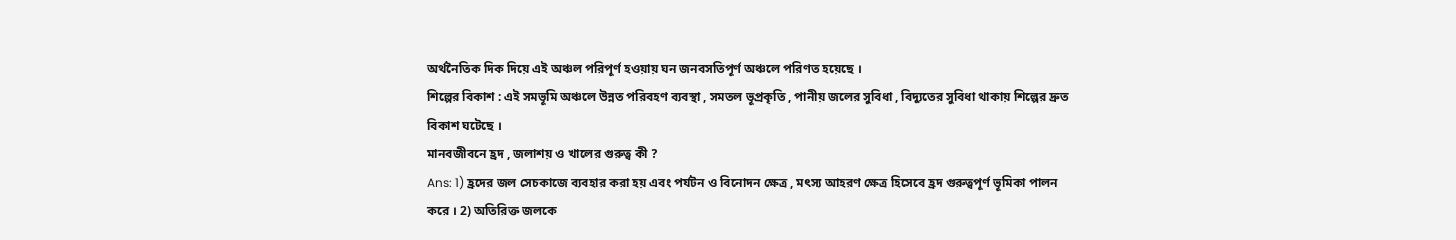অর্থনৈতিক দিক দিয়ে এই অঞ্চল পরিপূর্ণ হওয়ায় ঘন জনবসতিপূর্ণ অঞ্চলে পরিণত হয়েছে ।
শিল্পের বিকাশ : এই সমভূমি অঞ্চলে উন্নত পরিবহণ ব্যবস্থা , সমতল ভূপ্রকৃতি , পানীয় জলের সুবিধা , বিদ্যুতের সুবিধা থাকায় শিল্পের দ্রুত বিকাশ ঘটেছে ।
মানবজীবনে হ্রদ , জলাশয় ও খালের গুরুত্ব কী ?
Ans: 1) হ্রদের জল সেচকাজে ব্যবহার করা হয় এবং পর্যটন ও বিনোদন ক্ষেত্র , মৎস্য আহরণ ক্ষেত্র হিসেবে হ্রদ গুরুত্বপূর্ণ ভূমিকা পালন করে । 2) অতিরিক্ত জলকে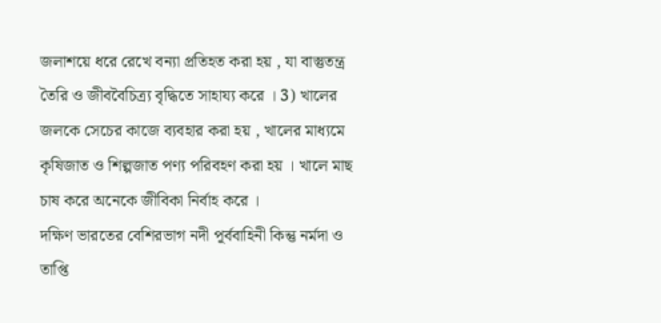জলাশয়ে ধরে রেখে বন্যা প্রতিহত করা হয় , যা বাস্তুতন্ত্র তৈরি ও জীববৈচিত্র্য বৃদ্ধিতে সাহায্য করে । 3) খালের জলকে সেচের কাজে ব্যবহার করা হয় , খালের মাধ্যমে কৃষিজাত ও শিল্পজাত পণ্য পরিবহণ করা হয় । খালে মাছ চাষ করে অনেকে জীবিকা নির্বাহ করে ।
দক্ষিণ ভারতের বেশিরভাগ নদী পূর্ববাহিনী কিন্তু নর্মদা ও তাপ্তি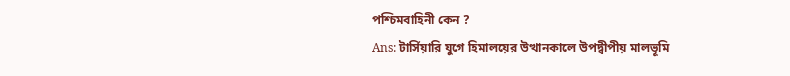পশ্চিমবাহিনী কেন ?
Ans: টার্সিয়ারি যুগে হিমালয়ের উত্থানকালে উপদ্বীপীয় মালভূমি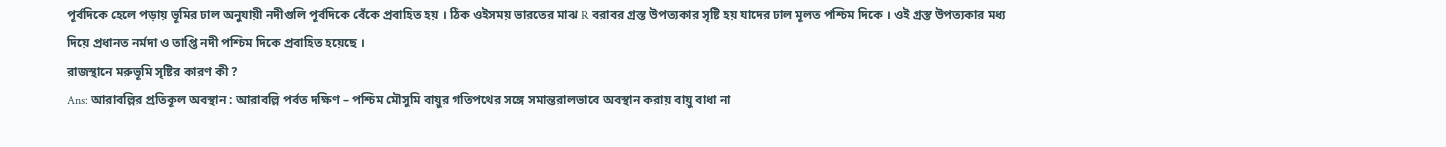পূর্বদিকে হেলে পড়ায় ভূমির ঢাল অনুযায়ী নদীগুলি পূর্বদিকে বেঁকে প্রবাহিত হয় । ঠিক ওইসময় ভারতের মাঝ R বরাবর গ্রস্ত উপত্যকার সৃষ্টি হয় যাদের ঢাল মূলত পশ্চিম দিকে । ওই গ্রস্ত উপত্যকার মধ্য দিয়ে প্রধানত নর্মদা ও তাপ্তি নদী পশ্চিম দিকে প্রবাহিত হয়েছে ।
রাজস্থানে মরুভূমি সৃষ্টির কারণ কী ?
Ans: আরাবল্লির প্রতিকূল অবস্থান : আরাবল্লি পর্বত দক্ষিণ – পশ্চিম মৌসুমি বায়ুর গতিপথের সঙ্গে সমান্তরালভাবে অবস্থান করায় বায়ু বাধা না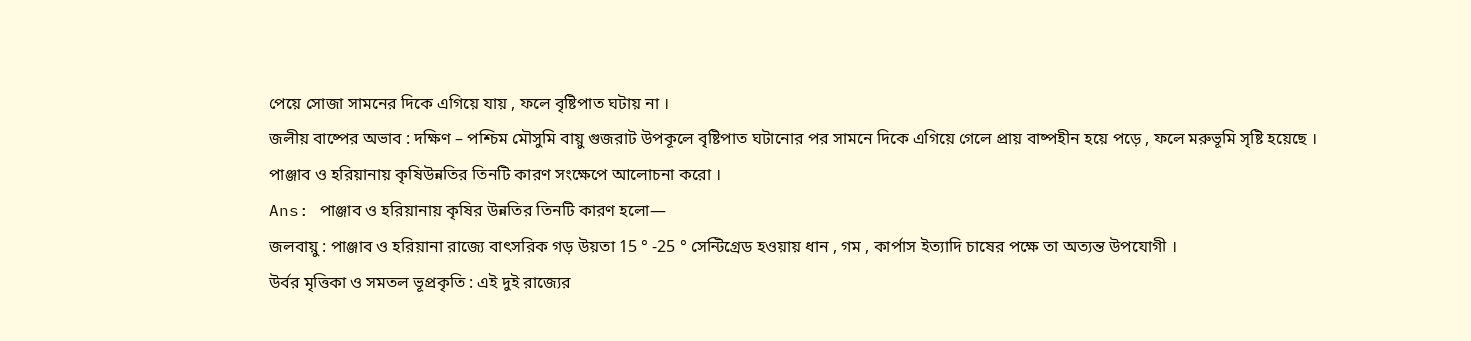পেয়ে সোজা সামনের দিকে এগিয়ে যায় , ফলে বৃষ্টিপাত ঘটায় না ।
জলীয় বাষ্পের অভাব : দক্ষিণ – পশ্চিম মৌসুমি বায়ু গুজরাট উপকূলে বৃষ্টিপাত ঘটানোর পর সামনে দিকে এগিয়ে গেলে প্রায় বাষ্পহীন হয়ে পড়ে , ফলে মরুভূমি সৃষ্টি হয়েছে ।
পাঞ্জাব ও হরিয়ানায় কৃষিউন্নতির তিনটি কারণ সংক্ষেপে আলোচনা করো ।
Ans: পাঞ্জাব ও হরিয়ানায় কৃষির উন্নতির তিনটি কারণ হলো—
জলবায়ু : পাঞ্জাব ও হরিয়ানা রাজ্যে বাৎসরিক গড় উয়তা 15 ° -25 ° সেন্টিগ্রেড হওয়ায় ধান , গম , কার্পাস ইত্যাদি চাষের পক্ষে তা অত্যন্ত উপযোগী ।
উর্বর মৃত্তিকা ও সমতল ভূপ্রকৃতি : এই দুই রাজ্যের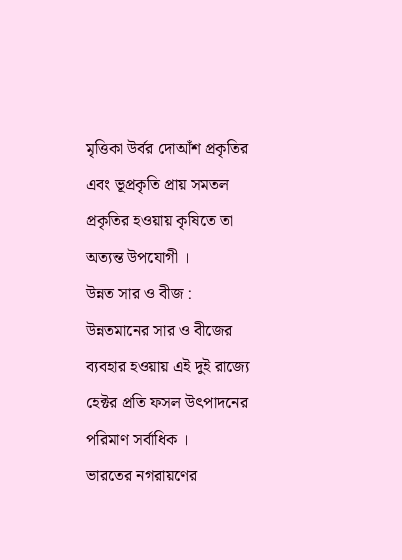মৃত্তিকা উর্বর দোআঁশ প্রকৃতির এবং ভূপ্রকৃতি প্রায় সমতল প্রকৃতির হওয়ায় কৃষিতে তা অত্যন্ত উপযোগী ।
উন্নত সার ও বীজ : উন্নতমানের সার ও বীজের ব্যবহার হওয়ায় এই দুই রাজ্যে হেক্টর প্রতি ফসল উৎপাদনের পরিমাণ সর্বাধিক ।
ভারতের নগরায়ণের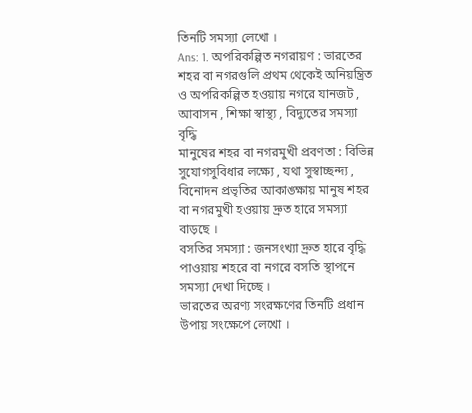তিনটি সমস্যা লেখো ।
Ans: 1. অপরিকল্পিত নগরায়ণ : ভারতের শহর বা নগরগুলি প্রথম থেকেই অনিয়ন্ত্রিত ও অপরিকল্পিত হওয়ায় নগরে যানজট , আবাসন , শিক্ষা স্বাস্থ্য , বিদ্যুতের সমস্যা বৃদ্ধি
মানুষের শহর বা নগরমুখী প্রবণতা : বিভিন্ন সুযোগসুবিধার লক্ষ্যে , যথা সুস্বাচ্ছন্দ্য , বিনোদন প্রভৃতির আকাঙ্ক্ষায় মানুষ শহর বা নগরমুখী হওয়ায় দ্রুত হারে সমস্যা বাড়ছে ।
বসতির সমস্যা : জনসংখ্যা দ্রুত হারে বৃদ্ধি পাওয়ায় শহরে বা নগরে বসতি স্থাপনে সমস্যা দেখা দিচ্ছে ।
ভারতের অরণ্য সংরক্ষণের তিনটি প্রধান উপায় সংক্ষেপে লেখো ।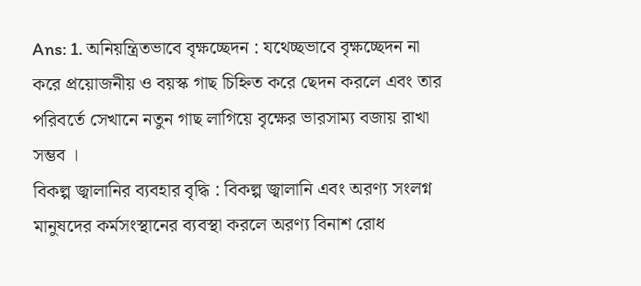Ans: 1. অনিয়ন্ত্রিতভাবে বৃক্ষচ্ছেদন : যথেচ্ছভাবে বৃক্ষচ্ছেদন না করে প্রয়োজনীয় ও বয়স্ক গাছ চিহ্নিত করে ছেদন করলে এবং তার পরিবর্তে সেখানে নতুন গাছ লাগিয়ে বৃক্ষের ভারসাম্য বজায় রাখা সম্ভব ।
বিকল্প জ্বালানির ব্যবহার বৃদ্ধি : বিকল্প জ্বালানি এবং অরণ্য সংলগ্ন মানুষদের কর্মসংস্থানের ব্যবস্থা করলে অরণ্য বিনাশ রোধ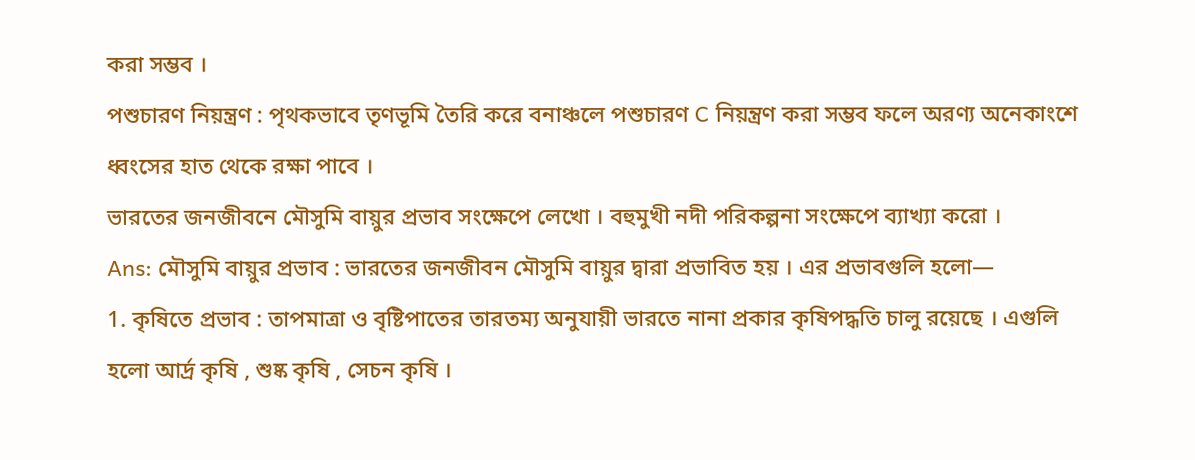করা সম্ভব ।
পশুচারণ নিয়ন্ত্রণ : পৃথকভাবে তৃণভূমি তৈরি করে বনাঞ্চলে পশুচারণ C নিয়ন্ত্রণ করা সম্ভব ফলে অরণ্য অনেকাংশে ধ্বংসের হাত থেকে রক্ষা পাবে ।
ভারতের জনজীবনে মৌসুমি বায়ুর প্রভাব সংক্ষেপে লেখো । বহুমুখী নদী পরিকল্পনা সংক্ষেপে ব্যাখ্যা করো ।
Ans: মৌসুমি বায়ুর প্রভাব : ভারতের জনজীবন মৌসুমি বায়ুর দ্বারা প্রভাবিত হয় । এর প্রভাবগুলি হলো—
1. কৃষিতে প্রভাব : তাপমাত্রা ও বৃষ্টিপাতের তারতম্য অনুযায়ী ভারতে নানা প্রকার কৃষিপদ্ধতি চালু রয়েছে । এগুলি হলো আর্দ্র কৃষি , শুষ্ক কৃষি , সেচন কৃষি ।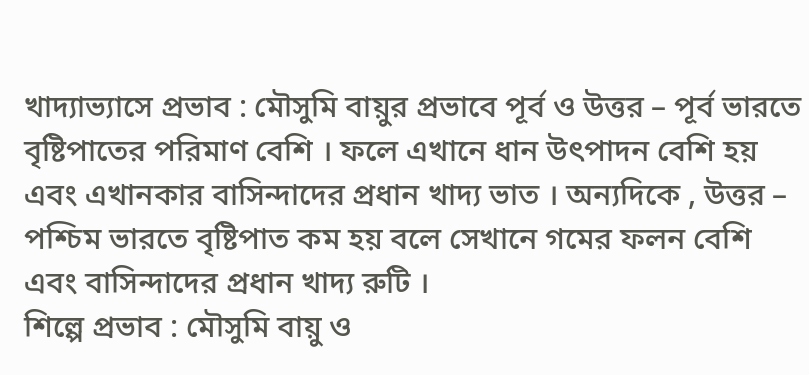খাদ্যাভ্যাসে প্রভাব : মৌসুমি বায়ুর প্রভাবে পূর্ব ও উত্তর – পূর্ব ভারতে বৃষ্টিপাতের পরিমাণ বেশি । ফলে এখানে ধান উৎপাদন বেশি হয় এবং এখানকার বাসিন্দাদের প্রধান খাদ্য ভাত । অন্যদিকে , উত্তর – পশ্চিম ভারতে বৃষ্টিপাত কম হয় বলে সেখানে গমের ফলন বেশি এবং বাসিন্দাদের প্রধান খাদ্য রুটি ।
শিল্পে প্রভাব : মৌসুমি বায়ু ও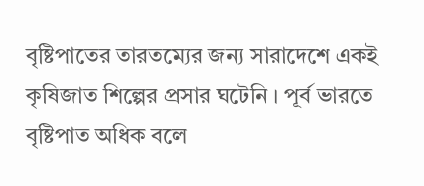বৃষ্টিপাতের তারতম্যের জন্য সারাদেশে একই কৃষিজাত শিল্পের প্রসার ঘটেনি । পূর্ব ভারতে বৃষ্টিপাত অধিক বলে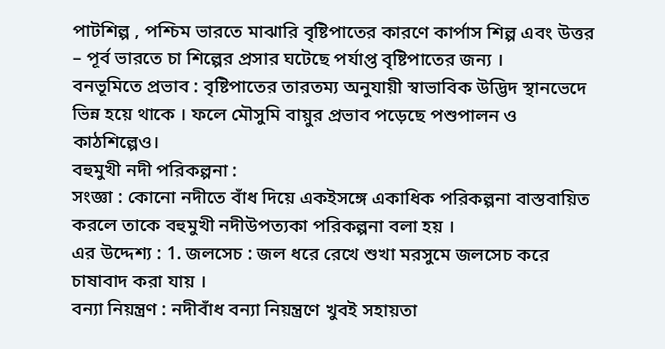পাটশিল্প , পশ্চিম ভারতে মাঝারি বৃষ্টিপাতের কারণে কার্পাস শিল্প এবং উত্তর – পূর্ব ভারতে চা শিল্পের প্রসার ঘটেছে পর্যাপ্ত বৃষ্টিপাতের জন্য ।
বনভূমিতে প্রভাব : বৃষ্টিপাতের তারতম্য অনুযায়ী স্বাভাবিক উদ্ভিদ স্থানভেদে ভিন্ন হয়ে থাকে । ফলে মৌসুমি বায়ুর প্রভাব পড়েছে পশুপালন ও কাঠশিল্পেও।
বহুমুখী নদী পরিকল্পনা :
সংজ্ঞা : কোনো নদীতে বাঁধ দিয়ে একইসঙ্গে একাধিক পরিকল্পনা বাস্তবায়িত করলে তাকে বহুমুখী নদীউপত্যকা পরিকল্পনা বলা হয় ।
এর উদ্দেশ্য : 1. জলসেচ : জল ধরে রেখে শুখা মরসুমে জলসেচ করে চাষাবাদ করা যায় ।
বন্যা নিয়ন্ত্রণ : নদীবাঁধ বন্যা নিয়ন্ত্রণে খুবই সহায়তা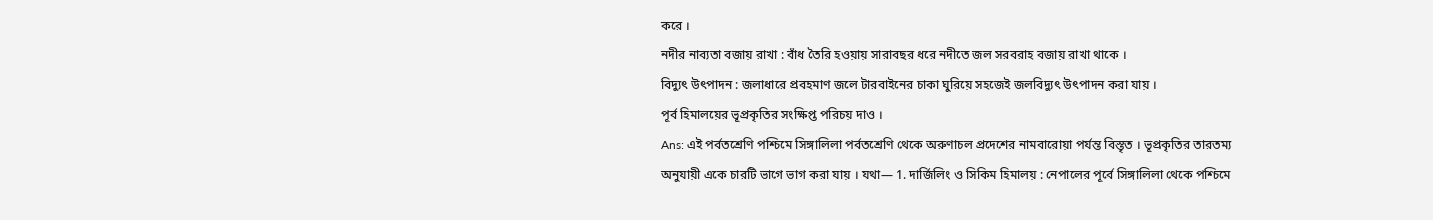করে ।
নদীর নাব্যতা বজায় রাখা : বাঁধ তৈরি হওয়ায় সারাবছর ধরে নদীতে জল সরবরাহ বজায় রাখা থাকে ।
বিদ্যুৎ উৎপাদন : জলাধারে প্রবহমাণ জলে টারবাইনের চাকা ঘুরিয়ে সহজেই জলবিদ্যুৎ উৎপাদন করা যায় ।
পূর্ব হিমালয়ের ভূপ্রকৃতির সংক্ষিপ্ত পরিচয় দাও ।
Ans: এই পর্বতশ্রেণি পশ্চিমে সিঙ্গালিলা পর্বতশ্রেণি থেকে অরুণাচল প্রদেশের নামবারোয়া পর্যন্ত বিস্তৃত । ভূপ্রকৃতির তারতম্য অনুযায়ী একে চারটি ভাগে ভাগ করা যায় । যথা— 1. দার্জিলিং ও সিকিম হিমালয় : নেপালের পূর্বে সিঙ্গালিলা থেকে পশ্চিমে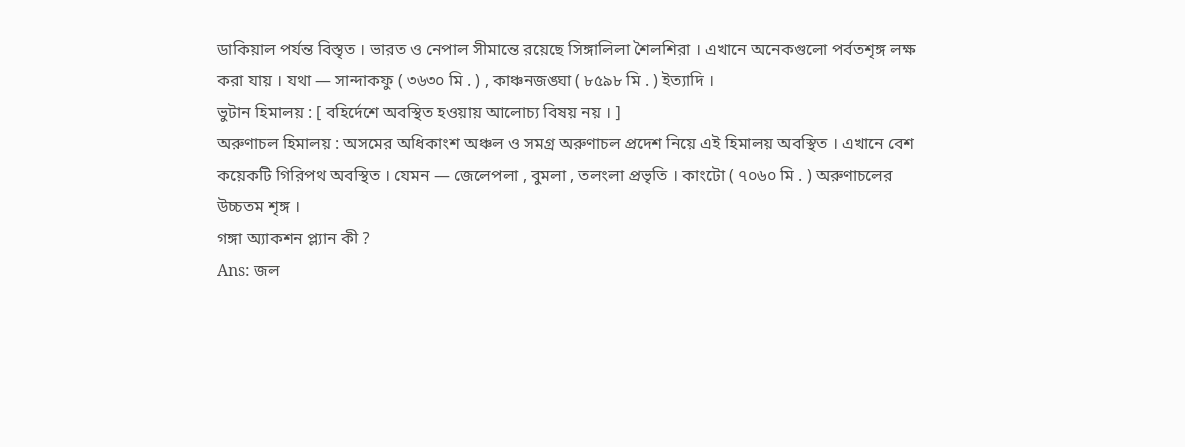ডাকিয়াল পর্যন্ত বিস্তৃত । ভারত ও নেপাল সীমান্তে রয়েছে সিঙ্গালিলা শৈলশিরা । এখানে অনেকগুলো পর্বতশৃঙ্গ লক্ষ করা যায় । যথা — সান্দাকফু ( ৩৬৩০ মি . ) , কাঞ্চনজঙ্ঘা ( ৮৫৯৮ মি . ) ইত্যাদি ।
ভুটান হিমালয় : [ বহির্দেশে অবস্থিত হওয়ায় আলোচ্য বিষয় নয় । ]
অরুণাচল হিমালয় : অসমের অধিকাংশ অঞ্চল ও সমগ্র অরুণাচল প্রদেশ নিয়ে এই হিমালয় অবস্থিত । এখানে বেশ কয়েকটি গিরিপথ অবস্থিত । যেমন — জেলেপলা , বুমলা , তলংলা প্রভৃতি । কাংটো ( ৭০৬০ মি . ) অরুণাচলের উচ্চতম শৃঙ্গ ।
গঙ্গা অ্যাকশন প্ল্যান কী ?
Ans: জল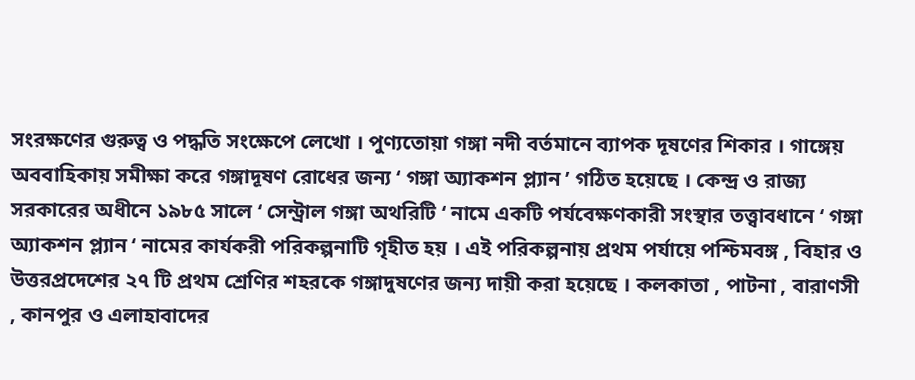সংরক্ষণের গুরুত্ব ও পদ্ধতি সংক্ষেপে লেখো । পুণ্যতোয়া গঙ্গা নদী বর্তমানে ব্যাপক দূষণের শিকার । গাঙ্গেয় অববাহিকায় সমীক্ষা করে গঙ্গাদূষণ রোধের জন্য ‘ গঙ্গা অ্যাকশন প্ল্যান ’ গঠিত হয়েছে । কেন্দ্র ও রাজ্য সরকারের অধীনে ১৯৮৫ সালে ‘ সেন্ট্রাল গঙ্গা অথরিটি ‘ নামে একটি পর্যবেক্ষণকারী সংস্থার তত্ত্বাবধানে ‘ গঙ্গা অ্যাকশন প্ল্যান ‘ নামের কার্যকরী পরিকল্পনাটি গৃহীত হয় । এই পরিকল্পনায় প্রথম পর্যায়ে পশ্চিমবঙ্গ , বিহার ও উত্তরপ্রদেশের ২৭ টি প্রথম শ্রেণির শহরকে গঙ্গাদুষণের জন্য দায়ী করা হয়েছে । কলকাতা , পাটনা , বারাণসী , কানপুর ও এলাহাবাদের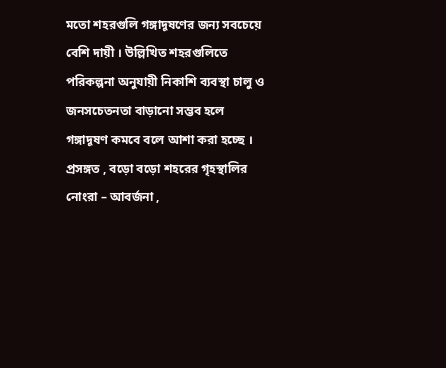মতো শহরগুলি গঙ্গাদূষণের জন্য সবচেয়ে বেশি দায়ী । উল্লিখিত শহরগুলিতে পরিকল্পনা অনুযায়ী নিকাশি ব্যবস্থা চালু ও জনসচেতনতা বাড়ানো সম্ভব হলে গঙ্গাদূষণ কমবে বলে আশা করা হচ্ছে ।
প্রসঙ্গত , বড়ো বড়ো শহরের গৃহস্থালির নোংরা – আবর্জনা ,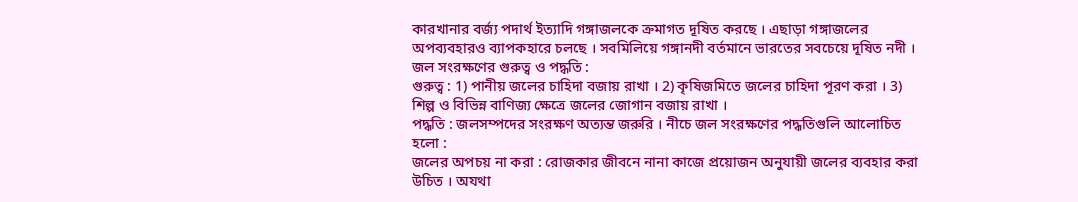কারখানার বর্জ্য পদার্থ ইত্যাদি গঙ্গাজলকে ক্রমাগত দূষিত করছে । এছাড়া গঙ্গাজলের অপব্যবহারও ব্যাপকহারে চলছে । সবমিলিয়ে গঙ্গানদী বর্তমানে ভারতের সবচেয়ে দূষিত নদী ।
জল সংরক্ষণের গুরুত্ব ও পদ্ধতি :
গুরুত্ব : 1) পানীয় জলের চাহিদা বজায় রাখা । 2) কৃষিজমিতে জলের চাহিদা পূরণ করা । 3) শিল্প ও বিভিন্ন বাণিজ্য ক্ষেত্রে জলের জোগান বজায় রাখা ।
পদ্ধতি : জলসম্পদের সংরক্ষণ অত্যন্ত জরুরি । নীচে জল সংরক্ষণের পদ্ধতিগুলি আলোচিত হলো :
জলের অপচয় না করা : রোজকার জীবনে নানা কাজে প্রয়োজন অনুযায়ী জলের ব্যবহার করা উচিত । অযথা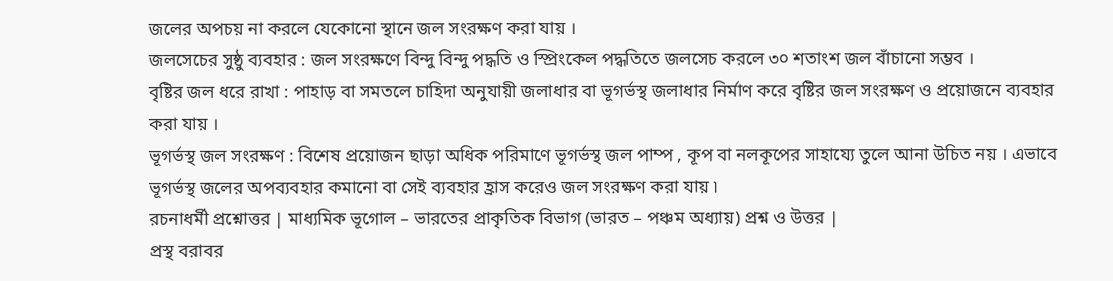জলের অপচয় না করলে যেকোনো স্থানে জল সংরক্ষণ করা যায় ।
জলসেচের সুষ্ঠু ব্যবহার : জল সংরক্ষণে বিন্দু বিন্দু পদ্ধতি ও স্প্রিংকেল পদ্ধতিতে জলসেচ করলে ৩০ শতাংশ জল বাঁচানো সম্ভব ।
বৃষ্টির জল ধরে রাখা : পাহাড় বা সমতলে চাহিদা অনুযায়ী জলাধার বা ভূগর্ভস্থ জলাধার নির্মাণ করে বৃষ্টির জল সংরক্ষণ ও প্রয়োজনে ব্যবহার করা যায় ।
ভূগর্ভস্থ জল সংরক্ষণ : বিশেষ প্রয়োজন ছাড়া অধিক পরিমাণে ভূগর্ভস্থ জল পাম্প , কূপ বা নলকূপের সাহায্যে তুলে আনা উচিত নয় । এভাবে ভূগর্ভস্থ জলের অপব্যবহার কমানো বা সেই ব্যবহার হ্রাস করেও জল সংরক্ষণ করা যায় ৷
রচনাধর্মী প্রশ্নোত্তর | মাধ্যমিক ভূগোল – ভারতের প্রাকৃতিক বিভাগ (ভারত – পঞ্চম অধ্যায়) প্রশ্ন ও উত্তর |
প্রস্থ বরাবর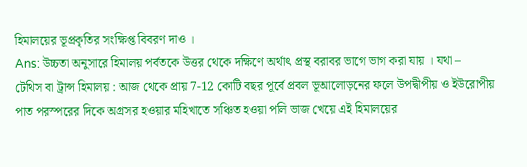হিমালয়ের ভূপ্রকৃতির সংক্ষিপ্ত বিবরণ দাও ।
Ans: উচ্চতা অনুসারে হিমালয় পর্বতকে উত্তর থেকে দক্ষিণে অর্থাৎ প্রস্থ বরাবর ভাগে ভাগ করা যায় । যথা –
টেথিস বা ট্রান্স হিমালয় : আজ থেকে প্রায় 7-12 কোটি বছর পূর্বে প্রবল ভূআলোড়নের ফলে উপদ্বীপীয় ও ইউরোপীয় পাত পরস্পরের দিকে অগ্রসর হওয়ার মহিখাতে সঞ্চিত হওয়া পলি ভাজ খেয়ে এই হিমালয়ের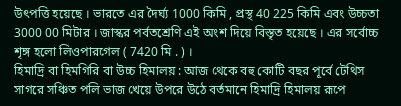উৎপত্তি হয়েছে । ভারতে এর দৈর্ঘ্য 1000 কিমি , প্রস্থ 40 225 কিমি এবং উচ্চতা 3000 00 মিটার । জাস্কর পর্বতশ্রেণি এই অংশ দিয়ে বিস্তৃত হয়েছে । এর সর্বোচ্চ শৃঙ্গ হলো লিওপারগেল ( 7420 মি . ) ।
হিমাদ্রি বা হিমগিরি বা উচ্চ হিমালয় : আজ থেকে বহু কোটি বছর পূর্বে টেথিস সাগরে সঞ্চিত পলি ভাজ খেয়ে উপরে উঠে বর্তমানে হিমাদ্রি হিমালয় রূপে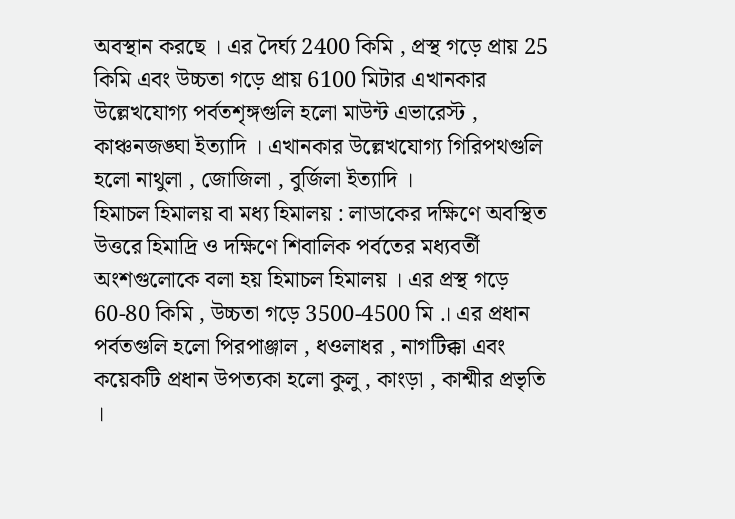অবস্থান করছে । এর দৈর্ঘ্য 2400 কিমি , প্রস্থ গড়ে প্রায় 25 কিমি এবং উচ্চতা গড়ে প্রায় 6100 মিটার এখানকার উল্লেখযোগ্য পর্বতশৃঙ্গগুলি হলো মাউন্ট এভারেস্ট , কাঞ্চনজঙ্ঘা ইত্যাদি । এখানকার উল্লেখযোগ্য গিরিপথগুলি হলো নাথুলা , জোজিলা , বুর্জিলা ইত্যাদি ।
হিমাচল হিমালয় বা মধ্য হিমালয় : লাডাকের দক্ষিণে অবস্থিত উত্তরে হিমাদ্রি ও দক্ষিণে শিবালিক পর্বতের মধ্যবর্তী অংশগুলোকে বলা হয় হিমাচল হিমালয় । এর প্রস্থ গড়ে 60-80 কিমি , উচ্চতা গড়ে 3500-4500 মি .। এর প্রধান পর্বতগুলি হলো পিরপাঞ্জাল , ধওলাধর , নাগটিক্কা এবং কয়েকটি প্রধান উপত্যকা হলো কুলু , কাংড়া , কাশ্মীর প্রভৃতি ।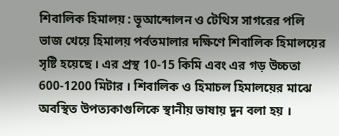শিবালিক হিমালয় : ভূআন্দোলন ও টেথিস সাগরের পলি ভাজ খেয়ে হিমালয় পর্বতমালার দক্ষিণে শিবালিক হিমালয়ের সৃষ্টি হয়েছে । এর প্রস্থ 10-15 কিমি এবং এর গড় উচ্চতা 600-1200 মিটার । শিবালিক ও হিমাচল হিমালয়ের মাঝে অবস্থিত উপত্যকাগুলিকে স্থানীয় ভাষায় দুন বলা হয় ।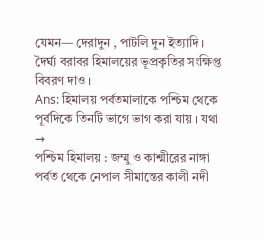যেমন— দেরাদুন , পাটলি দুন ইত্যাদি ।
দৈর্ঘ্য বরাবর হিমালয়ের ভূপ্রকৃতির সংক্ষিপ্ত বিবরণ দাও ।
Ans: হিমালয় পর্বতমালাকে পশ্চিম থেকে পূর্বদিকে তিনটি ভাগে ভাগ করা যায় । যথা →
পশ্চিম হিমালয় : জম্মু ও কাশ্মীরের নাঙ্গা পর্বত থেকে নেপাল সীমান্তের কালী নদী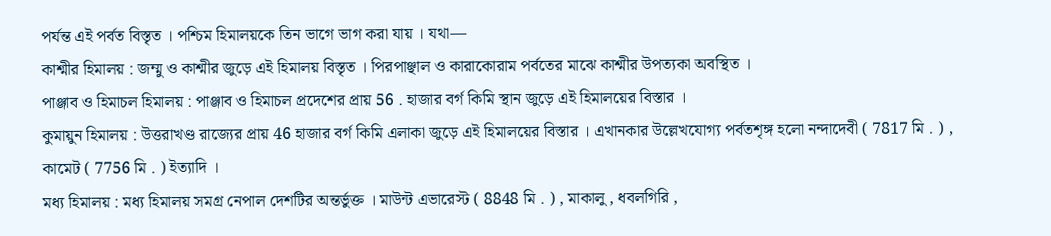পর্যন্ত এই পর্বত বিস্তৃত । পশ্চিম হিমালয়কে তিন ভাগে ভাগ করা যায় । যথা—
কাশ্মীর হিমালয় : জম্মু ও কাশ্মীর জুড়ে এই হিমালয় বিস্তৃত । পিরপাঞ্ছাল ও কারাকোরাম পর্বতের মাঝে কাশ্মীর উপত্যকা অবস্থিত ।
পাঞ্জাব ও হিমাচল হিমালয় : পাঞ্জাব ও হিমাচল প্রদেশের প্রায় 56 . হাজার বর্গ কিমি স্থান জুড়ে এই হিমালয়ের বিস্তার ।
কুমায়ুন হিমালয় : উত্তরাখণ্ড রাজ্যের প্রায় 46 হাজার বর্গ কিমি এলাকা জুড়ে এই হিমালয়ের বিস্তার । এখানকার উল্লেখযোগ্য পর্বতশৃঙ্গ হলো নন্দাদেবী ( 7817 মি . ) , কামেট ( 7756 মি . ) ইত্যাদি ।
মধ্য হিমালয় : মধ্য হিমালয় সমগ্র নেপাল দেশটির অন্তর্ভুক্ত । মাউন্ট এভারেস্ট ( 8848 মি . ) , মাকালু , ধবলগিরি ,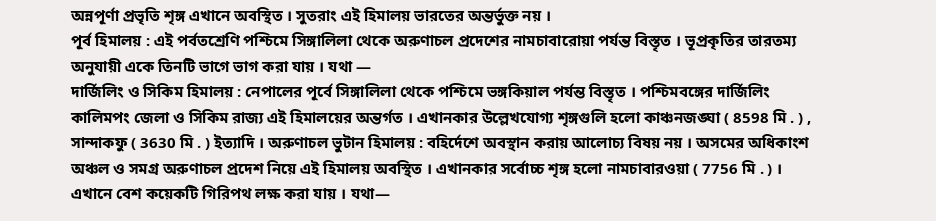অন্নপূর্ণা প্রভৃতি শৃঙ্গ এখানে অবস্থিত । সুতরাং এই হিমালয় ভারতের অন্তর্ভুক্ত নয় ।
পূর্ব হিমালয় : এই পর্বতশ্রেণি পশ্চিমে সিঙ্গালিলা থেকে অরুণাচল প্রদেশের নামচাবারোয়া পর্যন্ত বিস্তৃত । ভূপ্রকৃতির তারতম্য অনুযায়ী একে তিনটি ভাগে ভাগ করা যায় । যথা —
দার্জিলিং ও সিকিম হিমালয় : নেপালের পূর্বে সিঙ্গালিলা থেকে পশ্চিমে ভঙ্গকিয়াল পর্যন্ত বিস্তৃত । পশ্চিমবঙ্গের দার্জিলিং কালিমপং জেলা ও সিকিম রাজ্য এই হিমালয়ের অন্তর্গত । এখানকার উল্লেখযোগ্য শৃঙ্গগুলি হলো কাঞ্চনজঙ্ঘা ( 8598 মি . ) , সান্দাকফু ( 3630 মি . ) ইত্যাদি । অরুণাচল ভুটান হিমালয় : বহির্দেশে অবস্থান করায় আলোচ্য বিষয় নয় । অসমের অধিকাংশ অঞ্চল ও সমগ্র অরুণাচল প্রদেশ নিয়ে এই হিমালয় অবস্থিত । এখানকার সর্বোচ্চ শৃঙ্গ হলো নামচাবারওয়া ( 7756 মি . ) । এখানে বেশ কয়েকটি গিরিপথ লক্ষ করা যায় । যথা—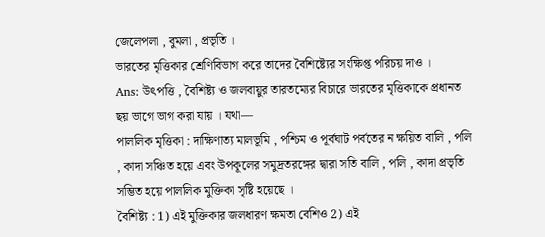জেলেপলা , বুমলা , প্রভৃতি ।
ভারতের মৃত্তিকার শ্রেণিবিভাগ করে তাদের বৈশিষ্ট্যের সংক্ষিপ্ত পরিচয় দাও ।
Ans: উৎপত্তি , বৈশিষ্ট্য ও জলবায়ুর তারতম্যের বিচারে ভারতের মৃত্তিকাকে প্রধানত ছয় ভাগে ভাগ করা যায় । যথা—
পাললিক মৃত্তিকা : দাক্ষিণাত্য মালভূমি , পশ্চিম ও পূর্বঘাট পর্বতের ন ক্ষয়িত বালি , পলি , কাদা সঞ্চিত হয়ে এবং উপকূলের সমুদ্রতরঙ্গের দ্বারা সতি বালি , পলি , কাদা প্রভৃতি সম্ভিত হয়ে পাললিক মুক্তিকা সৃষ্টি হয়েছে ।
বৈশিষ্ট্য : 1) এই মুক্তিকার জলধারণ ক্ষমতা বেশিও 2) এই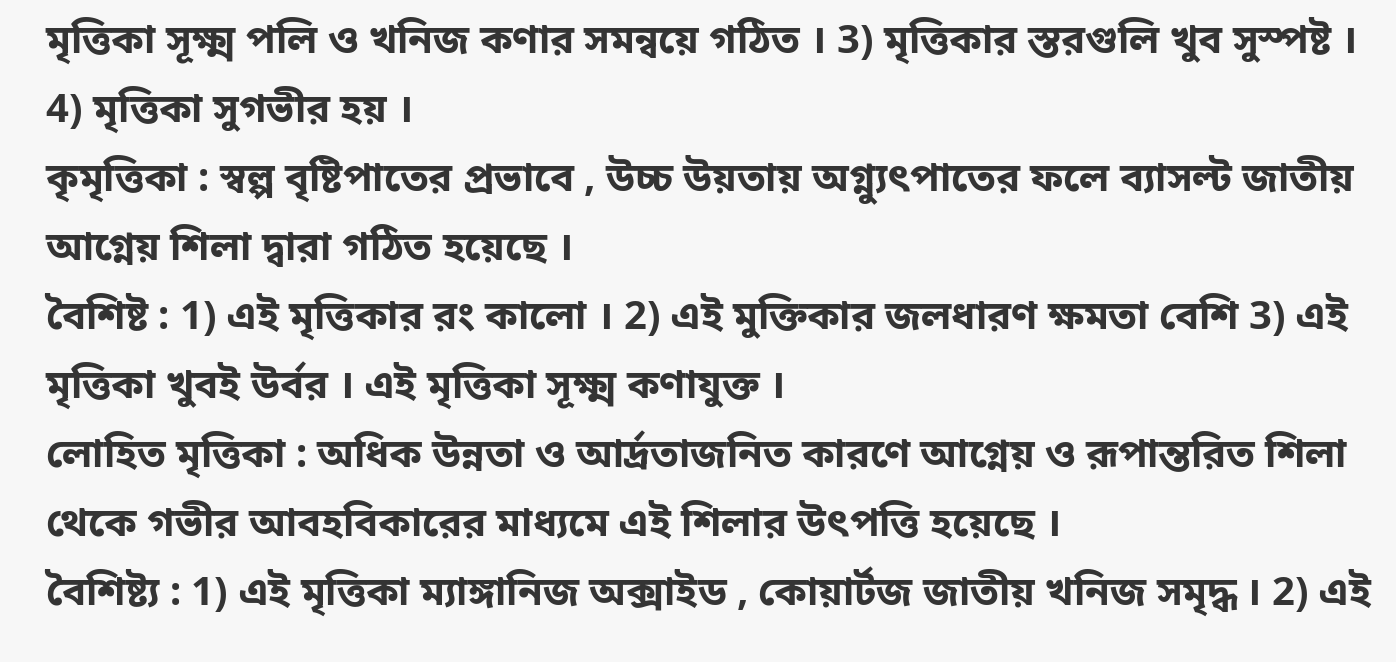মৃত্তিকা সূক্ষ্ম পলি ও খনিজ কণার সমন্বয়ে গঠিত । 3) মৃত্তিকার স্তরগুলি খুব সুস্পষ্ট । 4) মৃত্তিকা সুগভীর হয় ।
কৃমৃত্তিকা : স্বল্প বৃষ্টিপাতের প্রভাবে , উচ্চ উয়তায় অগ্ন্যুৎপাতের ফলে ব্যাসল্ট জাতীয় আগ্নেয় শিলা দ্বারা গঠিত হয়েছে ।
বৈশিষ্ট : 1) এই মৃত্তিকার রং কালো । 2) এই মুক্তিকার জলধারণ ক্ষমতা বেশি 3) এই মৃত্তিকা খুবই উর্বর । এই মৃত্তিকা সূক্ষ্ম কণাযুক্ত ।
লোহিত মৃত্তিকা : অধিক উন্নতা ও আর্দ্রতাজনিত কারণে আগ্নেয় ও রূপান্তরিত শিলা থেকে গভীর আবহবিকারের মাধ্যমে এই শিলার উৎপত্তি হয়েছে ।
বৈশিষ্ট্য : 1) এই মৃত্তিকা ম্যাঙ্গানিজ অক্সাইড , কোয়ার্টজ জাতীয় খনিজ সমৃদ্ধ । 2) এই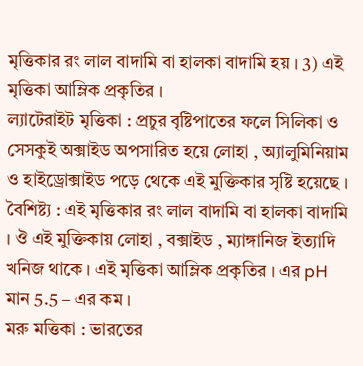মৃত্তিকার রং লাল বাদামি বা হালকা বাদামি হয় । 3) এই মৃত্তিকা আম্লিক প্রকৃতির ।
ল্যাটেরাইট মৃত্তিকা : প্রচুর বৃষ্টিপাতের ফলে সিলিকা ও সেসকুই অক্সাইড অপসারিত হয়ে লোহা , অ্যালুমিনিয়াম ও হাইড্রোক্সাইড পড়ে থেকে এই মুক্তিকার সৃষ্টি হয়েছে ।
বৈশিষ্ট্য : এই মৃত্তিকার রং লাল বাদামি বা হালকা বাদামি । ঔ এই মুক্তিকায় লোহা , বক্সাইড , ম্যাঙ্গানিজ ইত্যাদি খনিজ থাকে । এই মৃত্তিকা আম্লিক প্রকৃতির । এর pH মান 5.5 – এর কম ।
মরু মত্তিকা : ভারতের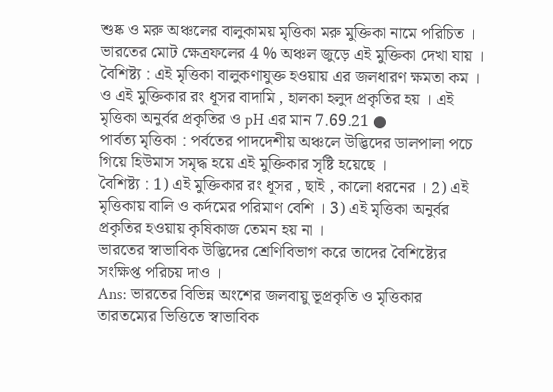শুষ্ক ও মরু অঞ্চলের বালুকাময় মৃত্তিকা মরু মুক্তিকা নামে পরিচিত । ভারতের মোট ক্ষেত্রফলের 4 % অঞ্চল জুড়ে এই মুক্তিকা দেখা যায় ।
বৈশিষ্ট্য : এই মৃত্তিকা বালুকণাযুক্ত হওয়ায় এর জলধারণ ক্ষমতা কম । ও এই মুক্তিকার রং ধূসর বাদামি , হালকা হলুদ প্রকৃতির হয় । এই মৃত্তিকা অনুর্বর প্রকৃতির ও pH এর মান 7.69.21 ●
পার্বত্য মৃত্তিকা : পর্বতের পাদদেশীয় অঞ্চলে উদ্ভিদের ডালপালা পচে গিয়ে হিউমাস সমৃদ্ধ হয়ে এই মুক্তিকার সৃষ্টি হয়েছে ।
বৈশিষ্ট্য : 1) এই মুক্তিকার রং ধূসর , ছাই , কালো ধরনের । 2) এই মৃত্তিকায় বালি ও কর্দমের পরিমাণ বেশি । 3) এই মৃত্তিকা অনুর্বর প্রকৃতির হওয়ায় কৃষিকাজ তেমন হয় না ।
ভারতের স্বাভাবিক উদ্ভিদের শ্রেণিবিভাগ করে তাদের বৈশিষ্ট্যের সংক্ষিপ্ত পরিচয় দাও ।
Ans: ভারতের বিভিন্ন অংশের জলবায়ু ভূপ্রকৃতি ও মৃত্তিকার তারতম্যের ভিত্তিতে স্বাভাবিক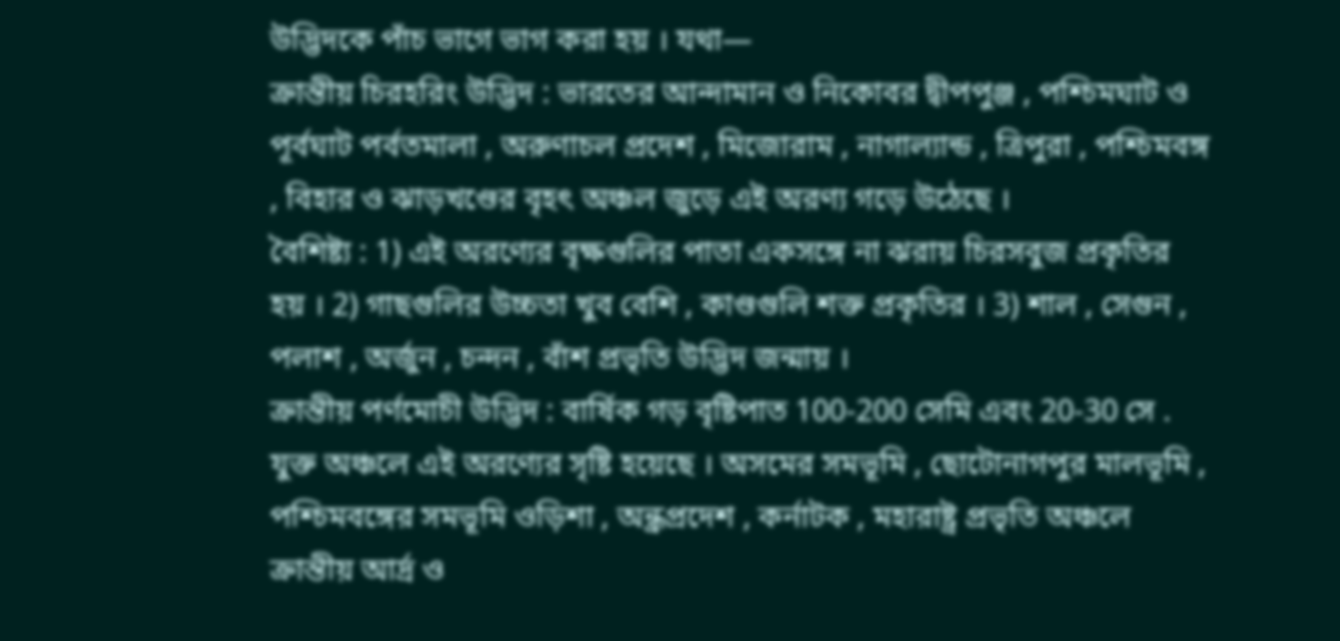উদ্ভিদকে পাঁচ ভাগে ভাগ করা হয় । যথা—
ক্রান্তীয় চিরহরিং উদ্ভিদ : ভারতের আন্দামান ও নিকোবর দ্বীপপুঞ্জ , পশ্চিমঘাট ও পূর্বঘাট পর্বতমালা , অরুণাচল প্রদেশ , মিজোরাম , নাগাল্যান্ড , ত্রিপুরা , পশ্চিমবঙ্গ , বিহার ও ঝাড়খণ্ডের বৃহৎ অঞ্চল জুড়ে এই অরণ্য গড়ে উঠেছে ।
বৈশিষ্ট্য : 1) এই অরণ্যের বৃক্ষগুলির পাতা একসঙ্গে না ঝরায় চিরসবুজ প্রকৃতির হয় । 2) গাছগুলির উচ্চতা খুব বেশি , কাণ্ডগুলি শক্ত প্রকৃতির । 3) শাল , সেগুন , পলাশ , অর্জুন , চন্দন , বাঁশ প্রভৃতি উদ্ভিদ জন্মায় ।
ক্রান্তীয় পর্ণমোচী উদ্ভিদ : বার্ষিক গড় বৃষ্টিপাত 100-200 সেমি এবং 20-30 সে . যুক্ত অঞ্চলে এই অরণ্যের সৃষ্টি হয়েছে । অসমের সমভূমি , ছোটোনাগপুর মালভূমি , পশ্চিমবঙ্গের সমভূমি ওড়িশা , অন্ধ্রপ্রদেশ , কর্নাটক , মহারাষ্ট্র প্রভৃতি অঞ্চলে ক্রান্তীয় আর্দ্র ও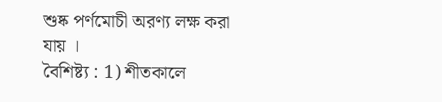শুষ্ক পর্ণমোচী অরণ্য লক্ষ করা যায় ।
বৈশিষ্ট্য : 1) শীতকালে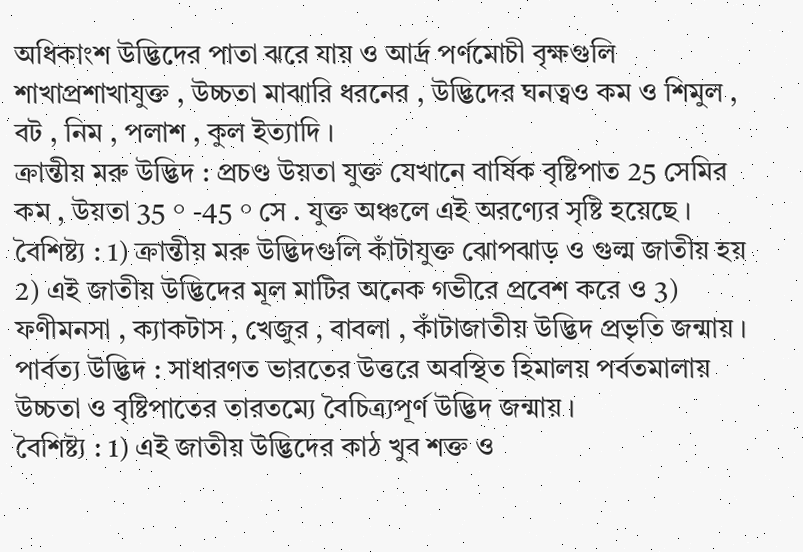অধিকাংশ উদ্ভিদের পাতা ঝরে যায় ও আর্দ্র পর্ণমোচী বৃক্ষগুলি শাখাপ্রশাখাযুক্ত , উচ্চতা মাঝারি ধরনের , উদ্ভিদের ঘনত্বও কম ও শিমুল , বট , নিম , পলাশ , কুল ইত্যাদি ।
ক্রান্তীয় মরু উদ্ভিদ : প্রচণ্ড উয়তা যুক্ত যেখানে বার্ষিক বৃষ্টিপাত 25 সেমির কম , উয়তা 35 ° -45 ° সে . যুক্ত অঞ্চলে এই অরণ্যের সৃষ্টি হয়েছে ।
বৈশিষ্ট্য : 1) ক্রান্তীয় মরু উদ্ভিদগুলি কাঁটাযুক্ত ঝোপঝাড় ও গুল্ম জাতীয় হয় 2) এই জাতীয় উদ্ভিদের মূল মাটির অনেক গভীরে প্রবেশ করে ও 3) ফণীমনসা , ক্যাকটাস , খেজুর , বাবলা , কাঁটাজাতীয় উদ্ভিদ প্রভৃতি জন্মায় ।
পার্বত্য উদ্ভিদ : সাধারণত ভারতের উত্তরে অবস্থিত হিমালয় পর্বতমালায় উচ্চতা ও বৃষ্টিপাতের তারতম্যে বৈচিত্র্যপূর্ণ উদ্ভিদ জন্মায় ।
বৈশিষ্ট্য : 1) এই জাতীয় উদ্ভিদের কাঠ খুব শক্ত ও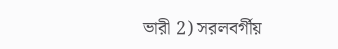ভারী 2) সরলবর্গীয়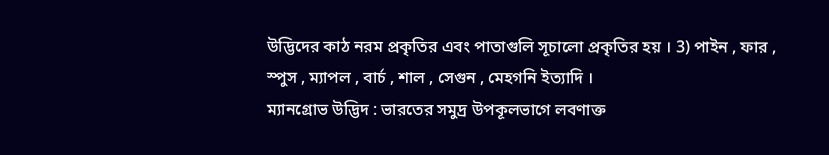উদ্ভিদের কাঠ নরম প্রকৃতির এবং পাতাগুলি সূচালো প্রকৃতির হয় । 3) পাইন , ফার , স্পুস , ম্যাপল , বার্চ , শাল , সেগুন , মেহগনি ইত্যাদি ।
ম্যানগ্রোভ উদ্ভিদ : ভারতের সমুদ্র উপকূলভাগে লবণাক্ত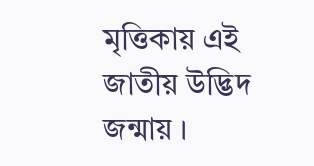মৃত্তিকায় এই জাতীয় উদ্ভিদ জন্মায় ।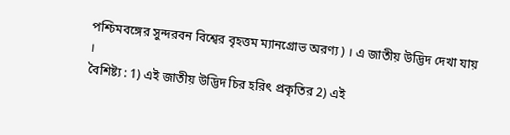পশ্চিমবঙ্গের সুন্দরবন বিশ্বের বৃহত্তম ম্যানগ্রোভ অরণ্য ) । এ জাতীয় উদ্ভিদ দেখা যায় ।
বৈশিষ্ট্য : 1) এই জাতীয় উদ্ভিদ চির হরিৎ প্রকৃতির 2) এই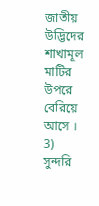জাতীয় উদ্ভিদের শাখামূল মাটির উপরে বেরিয়ে আসে । 3) সুন্দরি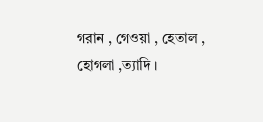গরান , গেওয়া , হেতাল , হোগলা ,ত্যাদি ।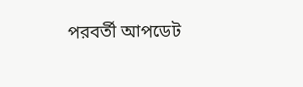পরবর্তী আপডেট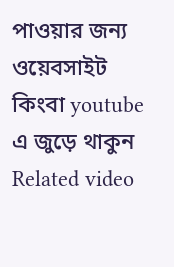পাওয়ার জন্য ওয়েবসাইট কিংবা youtube এ জুড়ে থাকুন
Related video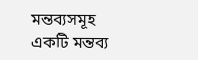মন্তব্যসমূহ
একটি মন্তব্য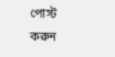পোস্ট করুন